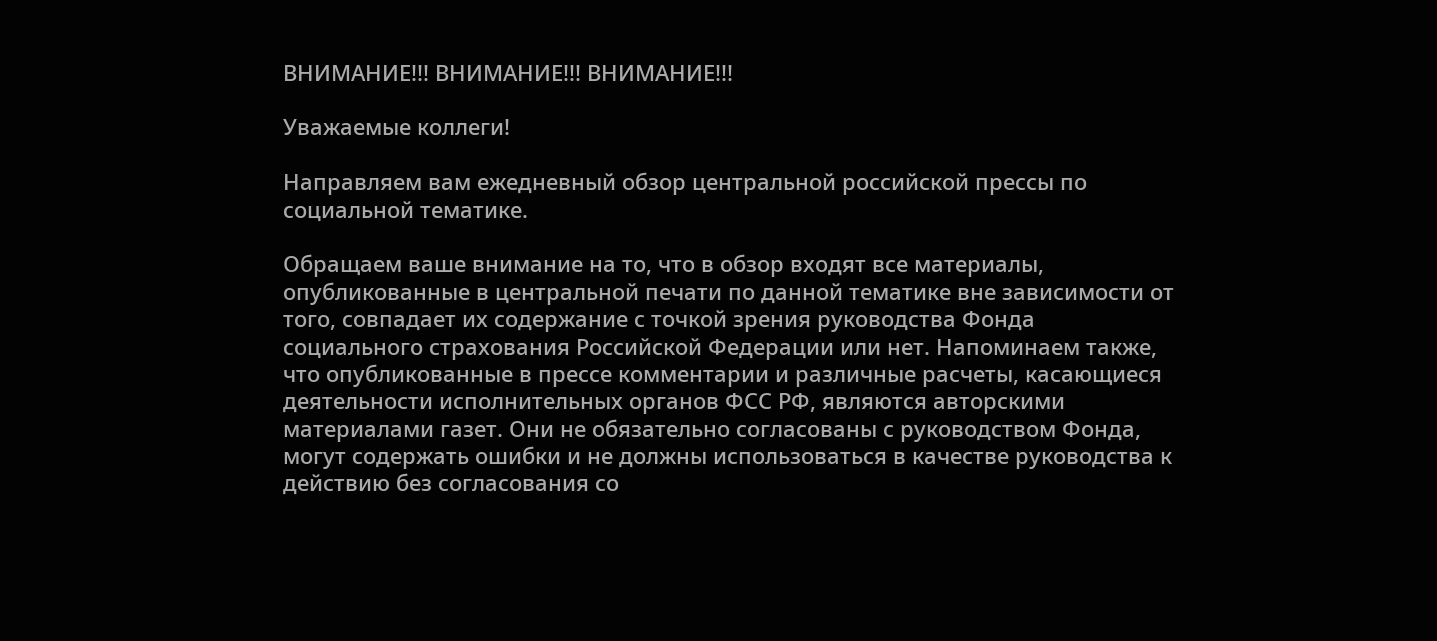ВНИМАНИЕ!!! ВНИМАНИЕ!!! ВНИМАНИЕ!!!

Уважаемые коллеги!

Направляем вам ежедневный обзор центральной российской прессы по социальной тематике.

Обращаем ваше внимание на то, что в обзор входят все материалы, опубликованные в центральной печати по данной тематике вне зависимости от того, совпадает их содержание с точкой зрения руководства Фонда социального страхования Российской Федерации или нет. Напоминаем также, что опубликованные в прессе комментарии и различные расчеты, касающиеся деятельности исполнительных органов ФСС РФ, являются авторскими материалами газет. Они не обязательно согласованы с руководством Фонда, могут содержать ошибки и не должны использоваться в качестве руководства к действию без согласования со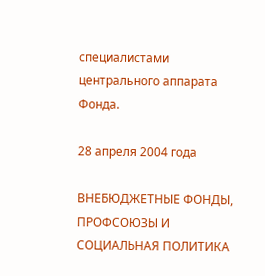специалистами центрального аппарата Фонда.

28 апреля 2004 года

ВНЕБЮДЖЕТНЫЕ ФОНДЫ, ПРОФСОЮЗЫ И СОЦИАЛЬНАЯ ПОЛИТИКА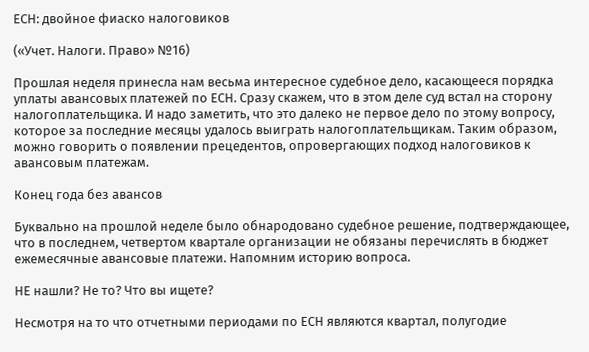ЕСН: двойное фиаско налоговиков

(«Учет. Налоги. Право» №16)

Прошлая неделя принесла нам весьма интересное судебное дело, касающееся порядка уплаты авансовых платежей по ЕСН. Сразу скажем, что в этом деле суд встал на сторону налогоплательщика. И надо заметить, что это далеко не первое дело по этому вопросу, которое за последние месяцы удалось выиграть налогоплательщикам. Таким образом, можно говорить о появлении прецедентов, опровергающих подход налоговиков к авансовым платежам.

Конец года без авансов

Буквально на прошлой неделе было обнародовано судебное решение, подтверждающее, что в последнем, четвертом квартале организации не обязаны перечислять в бюджет ежемесячные авансовые платежи. Напомним историю вопроса.

НЕ нашли? Не то? Что вы ищете?

Несмотря на то что отчетными периодами по ЕСН являются квартал, полугодие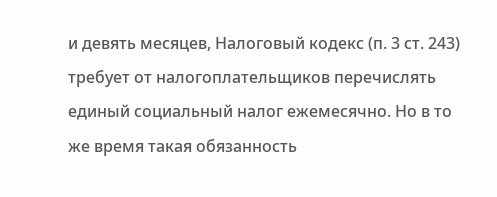и девять месяцев, Налоговый кодекс (п. 3 ст. 243) требует от налогоплательщиков перечислять единый социальный налог ежемесячно. Но в то же время такая обязанность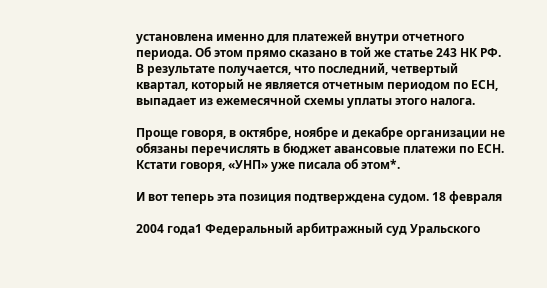установлена именно для платежей внутри отчетного периода. Об этом прямо сказано в той же статье 243 НК РФ. В результате получается, что последний, четвертый квартал, который не является отчетным периодом по ЕСН, выпадает из ежемесячной схемы уплаты этого налога.

Проще говоря, в октябре, ноябре и декабре организации не обязаны перечислять в бюджет авансовые платежи по ЕСН. Кстати говоря, «УНП» уже писала об этом*.

И вот теперь эта позиция подтверждена судом. 18 февраля

2004 года1 Федеральный арбитражный суд Уральского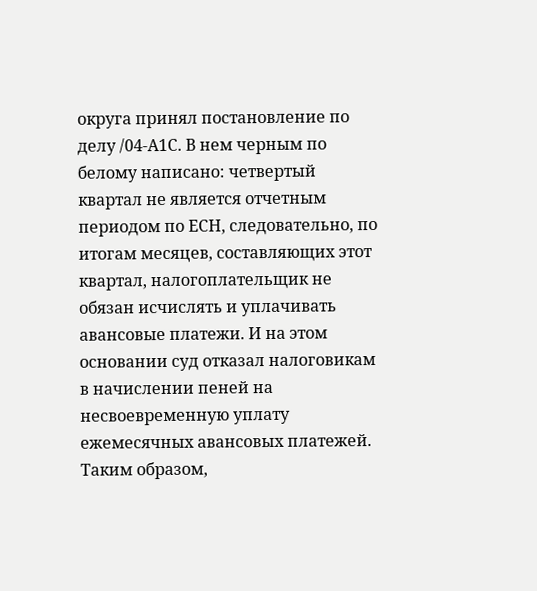округа принял постановление по делу /04-А1С. В нем черным по белому написано: четвертый квартал не является отчетным периодом по ЕСН, следовательно, по итогам месяцев, составляющих этот квартал, налогоплательщик не обязан исчислять и уплачивать авансовые платежи. И на этом основании суд отказал налоговикам в начислении пеней на несвоевременную уплату ежемесячных авансовых платежей. Таким образом,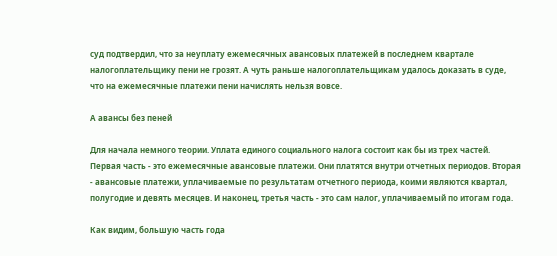суд подтвердил, что за неуплату ежемесячных авансовых платежей в последнем квартале налогоплательщику пени не грозят. А чуть раньше налогоплательщикам удалось доказать в суде, что на ежемесячные платежи пени начислять нельзя вовсе.

А авансы без пеней

Для начала немного теории. Уплата единого социального налога состоит как бы из трех частей. Первая часть - это ежемесячные авансовые платежи. Они платятся внутри отчетных периодов. Вторая - авансовые платежи, уплачиваемые по результатам отчетного периода, коими являются квартал, полугодие и девять месяцев. И наконец, третья часть - это сам налог, уплачиваемый по итогам года.

Как видим, большую часть года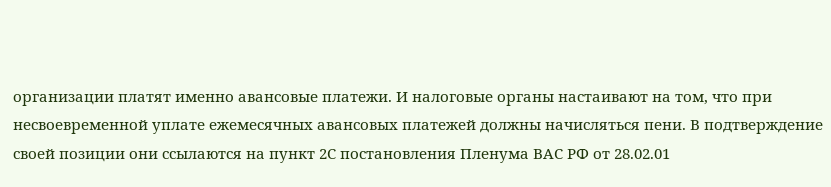организации платят именно авансовые платежи. И налоговые органы настаивают на том, что при несвоевременной уплате ежемесячных авансовых платежей должны начисляться пени. В подтверждение своей позиции они ссылаются на пункт 2С постановления Пленума ВАС РФ от 28.02.01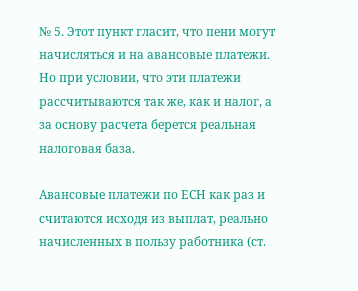№ 5. Этот пункт гласит, что пени могут начисляться и на авансовые платежи. Но при условии, что эти платежи рассчитываются так же, как и налог, а за основу расчета берется реальная налоговая база.

Авансовые платежи по ЕСН как раз и считаются исходя из выплат, реально начисленных в пользу работника (ст.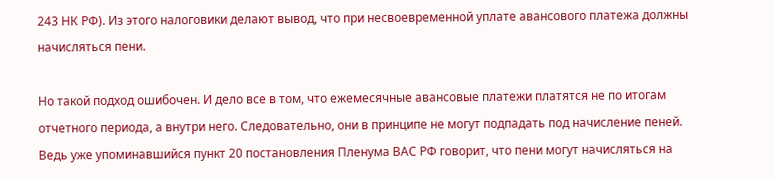243 НК РФ). Из этого налоговики делают вывод, что при несвоевременной уплате авансового платежа должны начисляться пени.

Но такой подход ошибочен. И дело все в том, что ежемесячные авансовые платежи платятся не по итогам отчетного периода, а внутри него. Следовательно, они в принципе не могут подпадать под начисление пеней. Ведь уже упоминавшийся пункт 20 постановления Пленума ВАС РФ говорит, что пени могут начисляться на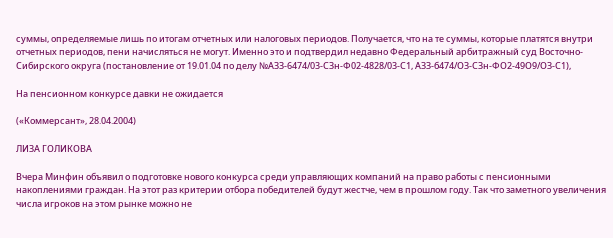суммы, определяемые лишь по итогам отчетных или налоговых периодов. Получается, что на те суммы, которые платятся внутри отчетных периодов, пени начисляться не могут. Именно это и подтвердил недавно Федеральный арбитражный суд Восточно-Сибирского округа (постановление от 19.01.04 по делу №АЗЗ-6474/03-СЗн-Ф02-4828/03-С1, АЗЗ-б474/ОЗ-СЗн-ФО2-49О9/ОЗ-С1),

На пенсионном конкурсе давки не ожидается

(«Коммерсант», 28.04.2004)

ЛИЗА ГОЛИКОВА

Вчера Минфин объявил о подготовке нового конкурса среди управляющих компаний на право работы с пенсионными накоплениями граждан. На этот раз критерии отбора победителей будут жестче, чем в прошлом году. Так что заметного увеличения числа игроков на этом рынке можно не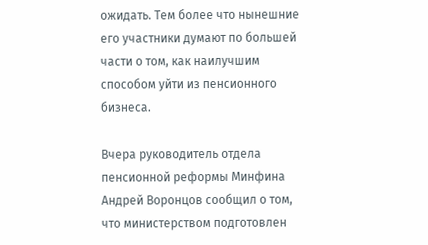ожидать. Тем более что нынешние его участники думают по большей части о том, как наилучшим способом уйти из пенсионного бизнеса.

Вчера руководитель отдела пенсионной реформы Минфина Андрей Воронцов сообщил о том, что министерством подготовлен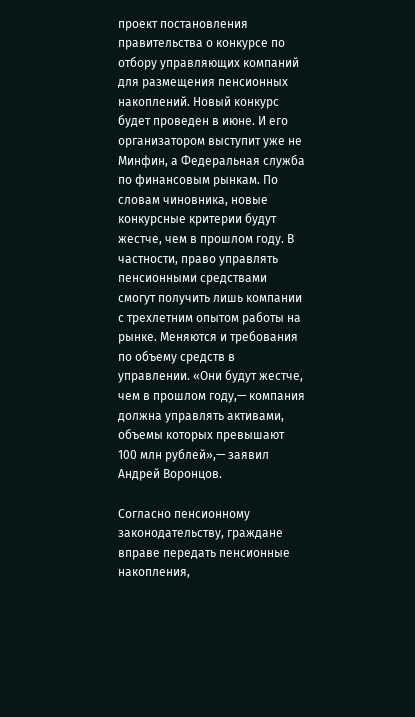проект постановления правительства о конкурсе по отбору управляющих компаний для размещения пенсионных накоплений. Новый конкурс будет проведен в июне. И его организатором выступит уже не Минфин, а Федеральная служба по финансовым рынкам. По словам чиновника, новые конкурсные критерии будут жестче, чем в прошлом году. В частности, право управлять пенсионными средствами смогут получить лишь компании с трехлетним опытом работы на рынке. Меняются и требования по объему средств в управлении. «Они будут жестче, чем в прошлом году,— компания должна управлять активами, объемы которых превышают 100 млн рублей»,— заявил Андрей Воронцов.

Согласно пенсионному законодательству, граждане вправе передать пенсионные накопления,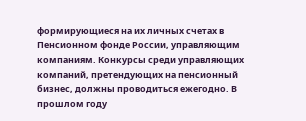формирующиеся на их личных счетах в Пенсионном фонде России, управляющим компаниям. Конкурсы среди управляющих компаний, претендующих на пенсионный бизнес, должны проводиться ежегодно. В прошлом году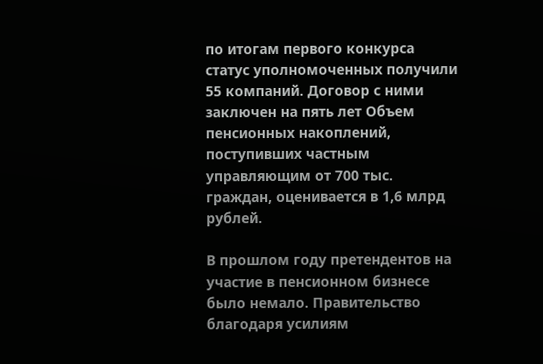по итогам первого конкурса статус уполномоченных получили 55 компаний. Договор с ними заключен на пять лет Объем пенсионных накоплений, поступивших частным управляющим от 700 тыс. граждан, оценивается в 1,6 млрд рублей.

В прошлом году претендентов на участие в пенсионном бизнесе было немало. Правительство благодаря усилиям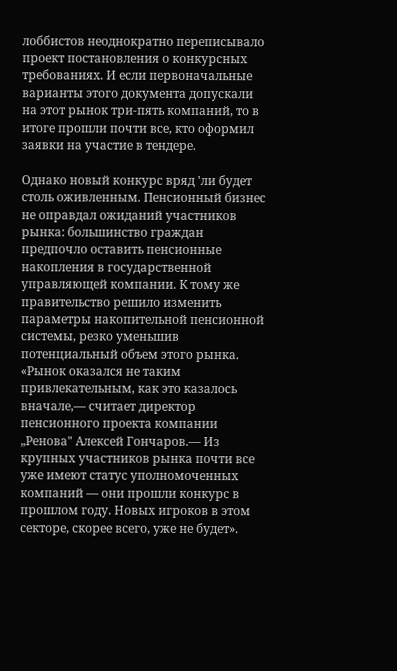лоббистов неоднократно переписывало проект постановления о конкурсных требованиях. И если первоначальные варианты этого документа допускали на этот рынок три-пять компаний, то в итоге прошли почти все, кто оформил заявки на участие в тендере.

Однако новый конкурс вряд 'ли будет столь оживленным. Пенсионный бизнес не оправдал ожиданий участников рынка: большинство граждан предпочло оставить пенсионные накопления в государственной управляющей компании. К тому же правительство решило изменить параметры накопительной пенсионной системы, резко уменьшив потенциальный объем этого рынка. «Рынок оказался не таким привлекательным, как это казалось вначале,— считает директор пенсионного проекта компании „Ренова" Алексей Гончаров.— Из крупных участников рынка почти все уже имеют статус уполномоченных компаний — они прошли конкурс в прошлом году. Новых игроков в этом секторе, скорее всего, уже не будет».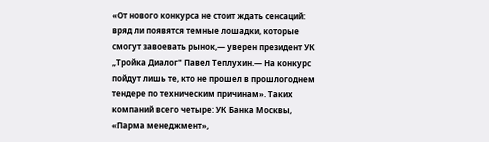«От нового конкурса не стоит ждать сенсаций: вряд ли появятся темные лошадки, которые смогут завоевать рынок,— уверен президент УК „Тройка Диалог" Павел Теплухин.— На конкурс пойдут лишь те, кто не прошел в прошлогоднем тендере по техническим причинам». Таких компаний всего четыре: УК Банка Москвы, «Парма менеджмент»,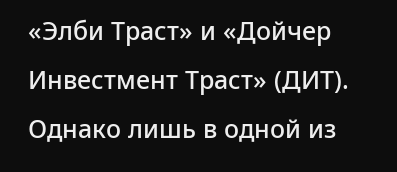«Элби Траст» и «Дойчер Инвестмент Траст» (ДИТ). Однако лишь в одной из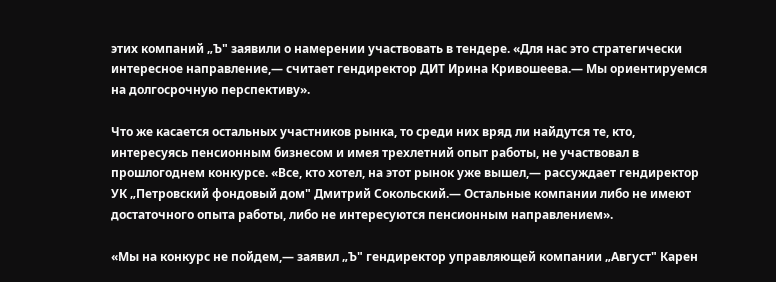этих компаний „Ъ" заявили о намерении участвовать в тендере. «Для нас это стратегически интересное направление,— считает гендиректор ДИТ Ирина Кривошеева.— Мы ориентируемся на долгосрочную перспективу».

Что же касается остальных участников рынка, то среди них вряд ли найдутся те, кто, интересуясь пенсионным бизнесом и имея трехлетний опыт работы, не участвовал в прошлогоднем конкурсе. «Все, кто хотел, на этот рынок уже вышел,— рассуждает гендиректор УК „Петровский фондовый дом" Дмитрий Сокольский.— Остальные компании либо не имеют достаточного опыта работы, либо не интересуются пенсионным направлением».

«Мы на конкурс не пойдем,— заявил „Ъ" гендиректор управляющей компании „Август" Карен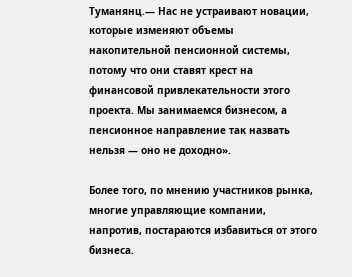Туманянц.— Нас не устраивают новации, которые изменяют объемы накопительной пенсионной системы, потому что они ставят крест на финансовой привлекательности этого проекта. Мы занимаемся бизнесом, а пенсионное направление так назвать нельзя — оно не доходно».

Более того, по мнению участников рынка, многие управляющие компании, напротив, постараются избавиться от этого бизнеса.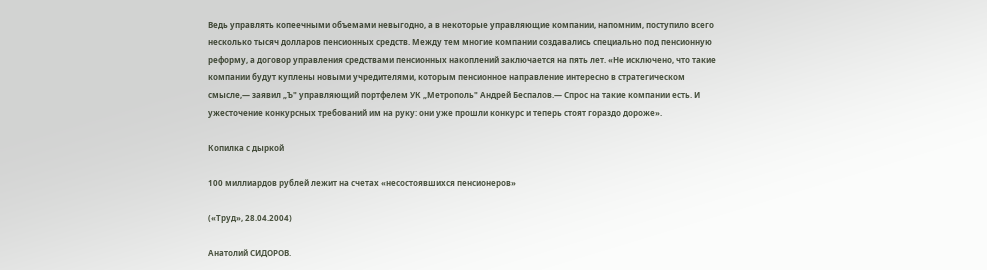Ведь управлять копеечными объемами невыгодно, а в некоторые управляющие компании, напомним, поступило всего несколько тысяч долларов пенсионных средств. Между тем многие компании создавались специально под пенсионную реформу, а договор управления средствами пенсионных накоплений заключается на пять лет. «Не исключено, что такие компании будут куплены новыми учредителями, которым пенсионное направление интересно в стратегическом смысле,— заявил „Ъ" управляющий портфелем УК „Метрополь" Андрей Беспалов.— Спрос на такие компании есть. И ужесточение конкурсных требований им на руку: они уже прошли конкурс и теперь стоят гораздо дороже».

Копилка с дыркой

100 миллиардов рублей лежит на счетах «несостоявшихся пенсионеров»

(«Труд», 28.04.2004)

Анатолий СИДОРОВ.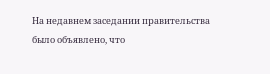На недавнем заседании правительства было объявлено, что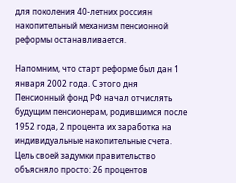для поколения 40-летних россиян накопительный механизм пенсионной реформы останавливается.

Напомним, что старт реформе был дан 1 января 2002 года. С этого дня Пенсионный фонд РФ начал отчислять будущим пенсионерам, родившимся после 1952 года, 2 процента их заработка на индивидуальные накопительные счета. Цель своей задумки правительство объясняло просто: 26 процентов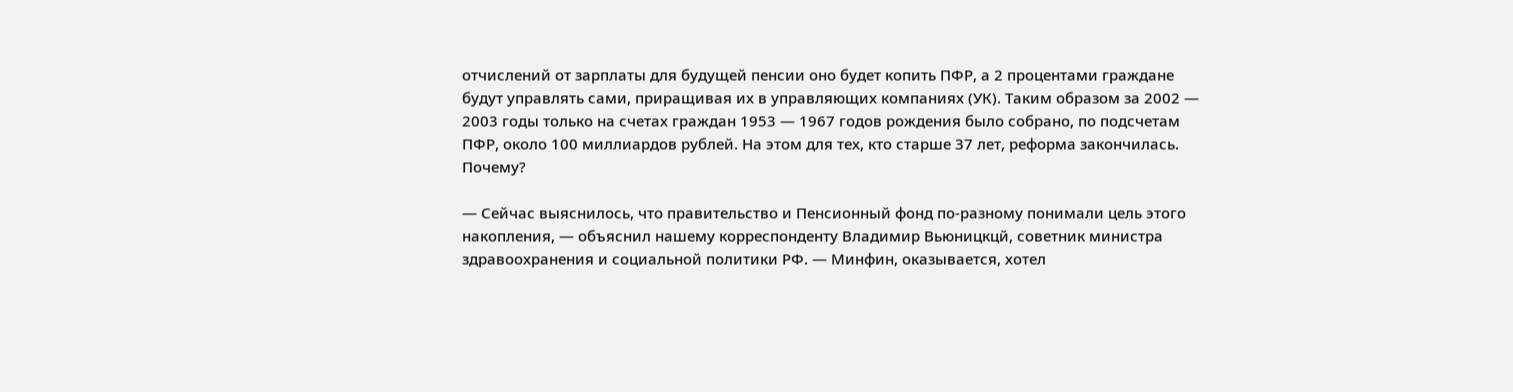отчислений от зарплаты для будущей пенсии оно будет копить ПФР, а 2 процентами граждане будут управлять сами, приращивая их в управляющих компаниях (УК). Таким образом за 2002 — 2003 годы только на счетах граждан 1953 — 1967 годов рождения было собрано, по подсчетам ПФР, около 100 миллиардов рублей. На этом для тех, кто старше 37 лет, реформа закончилась. Почему?

— Сейчас выяснилось, что правительство и Пенсионный фонд по-разному понимали цель этого накопления, — объяснил нашему корреспонденту Владимир Вьюницкцй, советник министра здравоохранения и социальной политики РФ. — Минфин, оказывается, хотел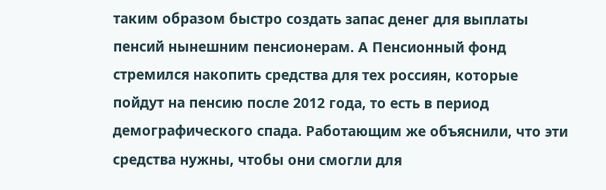таким образом быстро создать запас денег для выплаты пенсий нынешним пенсионерам. А Пенсионный фонд стремился накопить средства для тех россиян, которые пойдут на пенсию после 2012 года, то есть в период демографического спада. Работающим же объяснили, что эти средства нужны, чтобы они смогли для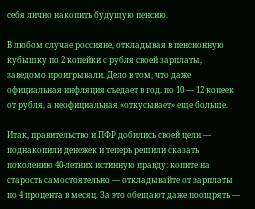себя лично накопить будущую пенсию.

В любом случае россияне, откладывая в пенсионную кубышку по 2 копейки с рубля своей зарплаты, заведомо проигрывали. Дело в том, что даже официальная инфляция съедает в год. по 10 — 12 копеек от рубля, а неофициальная «откусывает» еще больше.

Итак, правительство и ПФР добились своей цели — поднакопили денежек и теперь решили сказать поколению 40-летних истинную правду: копите на старость самостоятельно — откладывайте от зарплаты по 4 процента в месяц. За это обещают даже поощрять —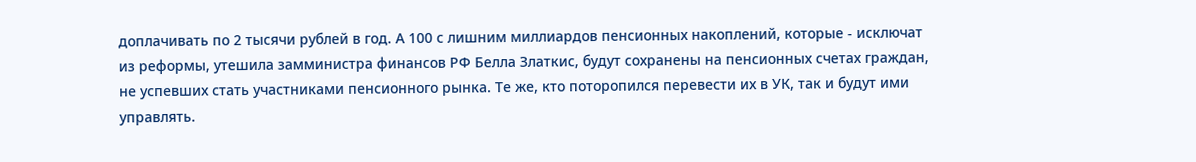доплачивать по 2 тысячи рублей в год. А 100 с лишним миллиардов пенсионных накоплений, которые - исключат из реформы, утешила замминистра финансов РФ Белла Златкис, будут сохранены на пенсионных счетах граждан, не успевших стать участниками пенсионного рынка. Те же, кто поторопился перевести их в УК, так и будут ими управлять.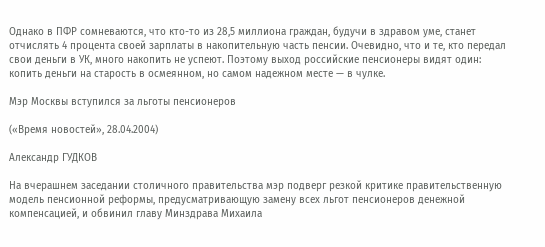Однако в ПФР сомневаются, что кто-то из 28,5 миллиона граждан, будучи в здравом уме, станет отчислять 4 процента своей зарплаты в накопительную часть пенсии. Очевидно, что и те, кто передал свои деньги в УК, много накопить не успеют. Поэтому выход российские пенсионеры видят один: копить деньги на старость в осмеянном, но самом надежном месте — в чулке.

Мэр Москвы вступился за льготы пенсионеров

(«Время новостей», 28.04.2004)

Александр ГУДКОВ

На вчерашнем заседании столичного правительства мэр подверг резкой критике правительственную модель пенсионной реформы, предусматривающую замену всех льгот пенсионеров денежной компенсацией, и обвинил главу Минздрава Михаила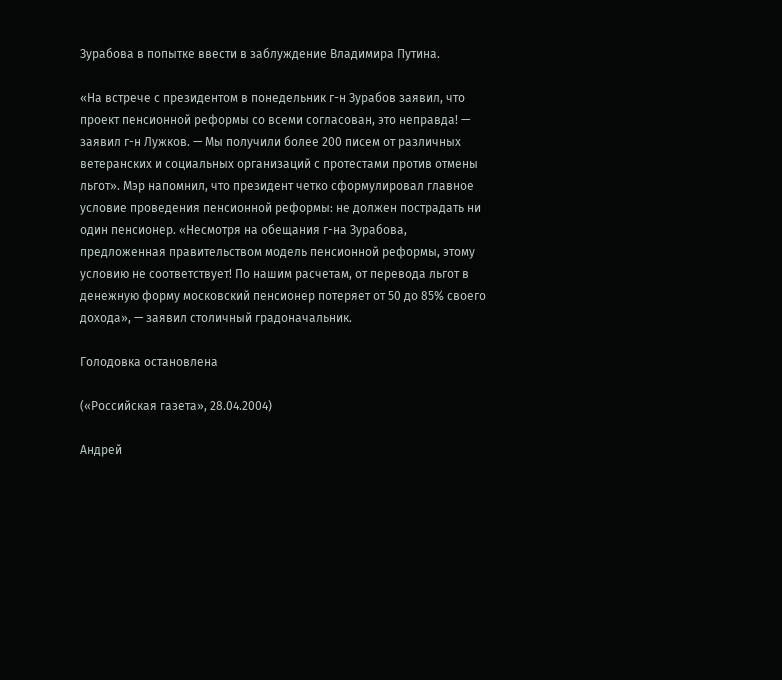Зурабова в попытке ввести в заблуждение Владимира Путина.

«На встрече с президентом в понедельник г-н Зурабов заявил, что проект пенсионной реформы со всеми согласован, это неправда! — заявил г-н Лужков. — Мы получили более 200 писем от различных ветеранских и социальных организаций с протестами против отмены льгот». Мэр напомнил, что президент четко сформулировал главное условие проведения пенсионной реформы: не должен пострадать ни один пенсионер. «Несмотря на обещания г-на Зурабова, предложенная правительством модель пенсионной реформы, этому условию не соответствует! По нашим расчетам, от перевода льгот в денежную форму московский пенсионер потеряет от 50 до 85% своего дохода», — заявил столичный градоначальник.

Голодовка остановлена

(«Российская газета», 28.04.2004)

Андрей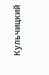Кульчицкий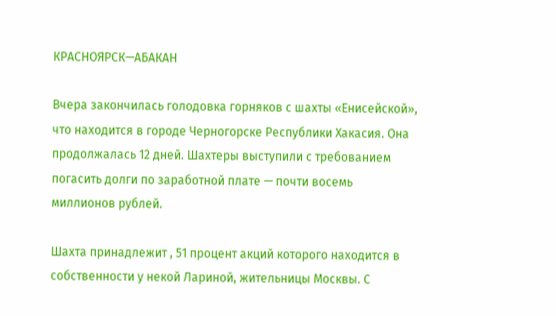КРАСНОЯРСК—АБАКАН

Вчера закончилась голодовка горняков с шахты «Енисейской», что находится в городе Черногорске Республики Хакасия. Она продолжалась 12 дней. Шахтеры выступили с требованием погасить долги по заработной плате — почти восемь миллионов рублей.

Шахта принадлежит , 51 процент акций которого находится в собственности у некой Лариной, жительницы Москвы. С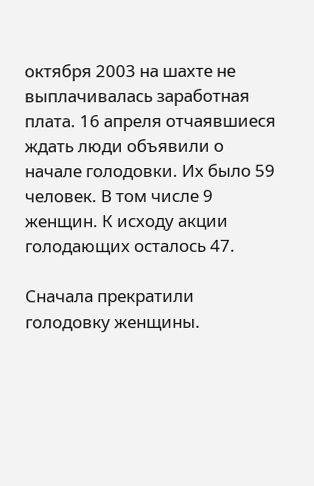октября 2003 на шахте не выплачивалась заработная плата. 16 апреля отчаявшиеся ждать люди объявили о начале голодовки. Их было 59 человек. В том числе 9 женщин. К исходу акции голодающих осталось 47.

Сначала прекратили голодовку женщины.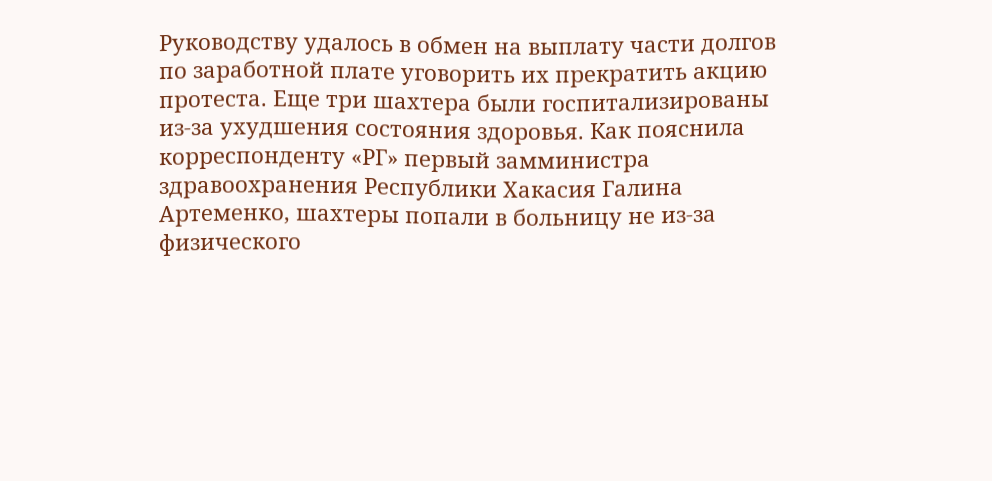Руководству удалось в обмен на выплату части долгов по заработной плате уговорить их прекратить акцию протеста. Еще три шахтера были госпитализированы из-за ухудшения состояния здоровья. Как пояснила корреспонденту «РГ» первый замминистра здравоохранения Республики Хакасия Галина Артеменко, шахтеры попали в больницу не из-за физического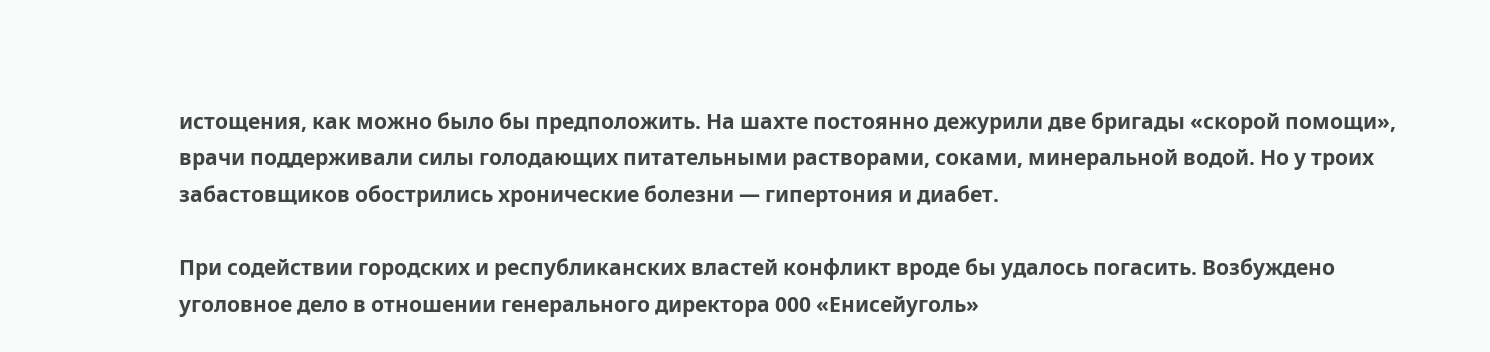истощения, как можно было бы предположить. На шахте постоянно дежурили две бригады «скорой помощи», врачи поддерживали силы голодающих питательными растворами, соками, минеральной водой. Но у троих забастовщиков обострились хронические болезни — гипертония и диабет.

При содействии городских и республиканских властей конфликт вроде бы удалось погасить. Возбуждено уголовное дело в отношении генерального директора 000 «Енисейуголь»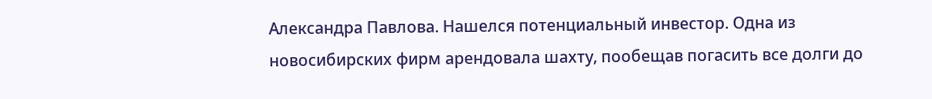Александра Павлова. Нашелся потенциальный инвестор. Одна из новосибирских фирм арендовала шахту, пообещав погасить все долги до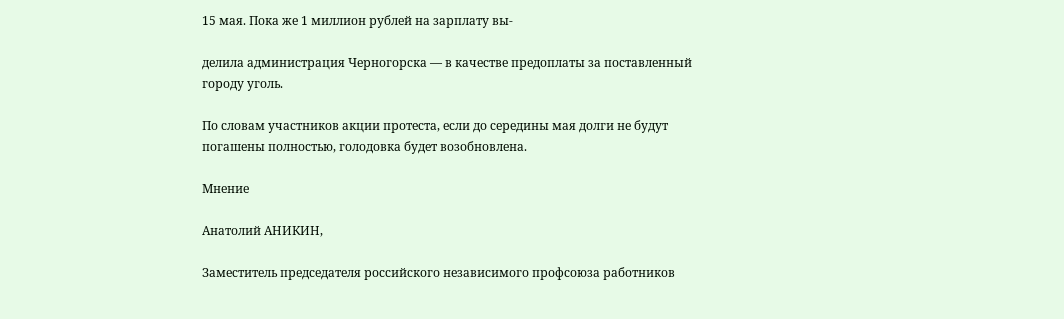15 мая. Пока же 1 миллион рублей на зарплату вы-

делила администрация Черногорска — в качестве предоплаты за поставленный городу уголь.

По словам участников акции протеста, если до середины мая долги не будут погашены полностью, голодовка будет возобновлена.

Мнение

Анатолий АНИКИН,

Заместитель председателя российского независимого профсоюза работников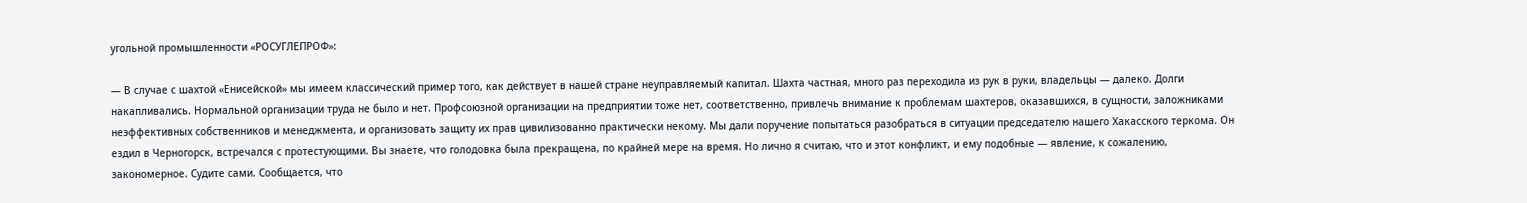угольной промышленности «РОСУГЛЕПРОФ»:

— В случае с шахтой «Енисейской» мы имеем классический пример того, как действует в нашей стране неуправляемый капитал. Шахта частная, много раз переходила из рук в руки, владельцы — далеко. Долги накапливались. Нормальной организации труда не было и нет. Профсоюзной организации на предприятии тоже нет, соответственно, привлечь внимание к проблемам шахтеров, оказавшихся, в сущности, заложниками неэффективных собственников и менеджмента, и организовать защиту их прав цивилизованно практически некому. Мы дали поручение попытаться разобраться в ситуации председателю нашего Хакасского теркома. Он ездил в Черногорск, встречался с протестующими. Вы знаете, что голодовка была прекращена, по крайней мере на время. Но лично я считаю, что и этот конфликт, и ему подобные — явление, к сожалению, закономерное. Судите сами. Сообщается, что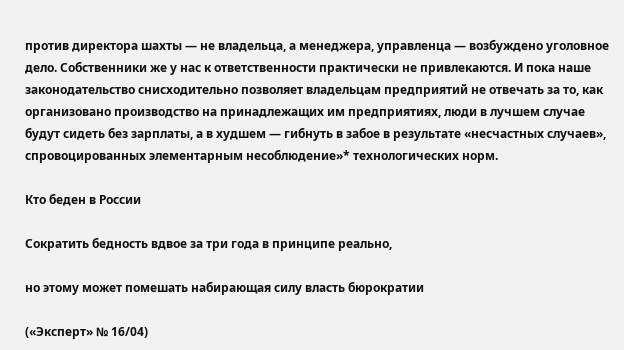против директора шахты — не владельца, а менеджера, управленца — возбуждено уголовное дело. Собственники же у нас к ответственности практически не привлекаются. И пока наше законодательство снисходительно позволяет владельцам предприятий не отвечать за то, как организовано производство на принадлежащих им предприятиях, люди в лучшем случае будут сидеть без зарплаты, а в худшем — гибнуть в забое в результате «несчастных случаев», спровоцированных элементарным несоблюдение»* технологических норм.

Кто беден в России

Сократить бедность вдвое за три года в принципе реально,

но этому может помешать набирающая силу власть бюрократии

(«Эксперт» № 16/04)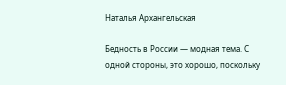Наталья Архангельская

Бедность в России — модная тема. С одной стороны, это хорошо, поскольку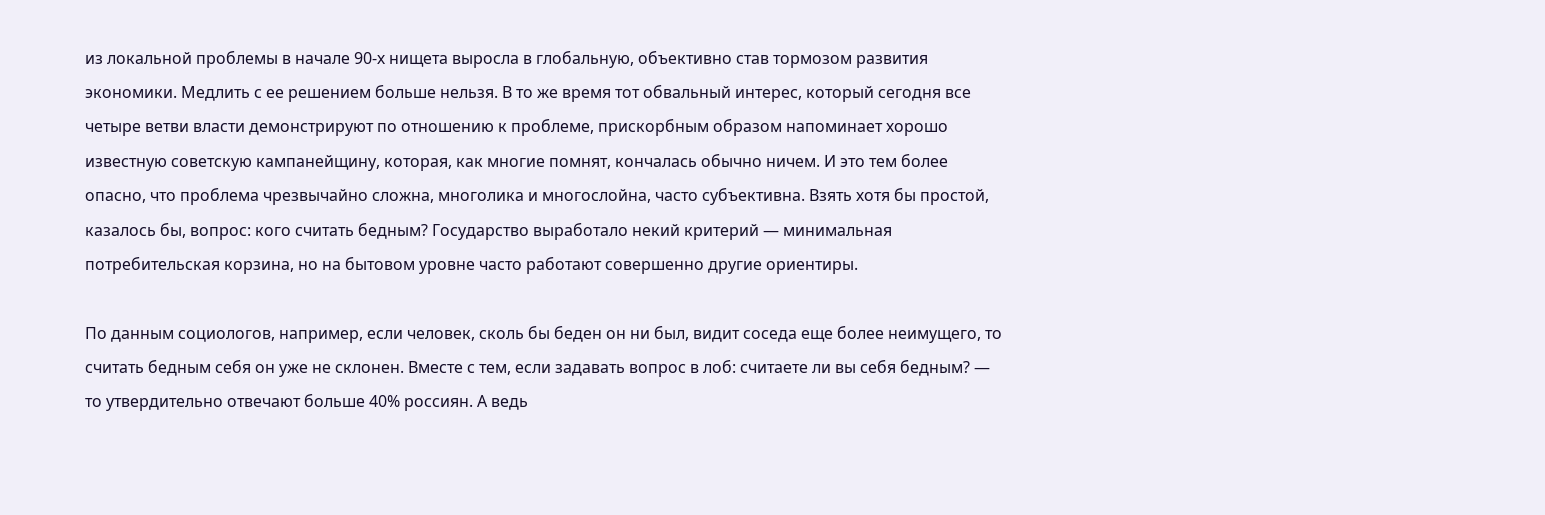из локальной проблемы в начале 90-х нищета выросла в глобальную, объективно став тормозом развития экономики. Медлить с ее решением больше нельзя. В то же время тот обвальный интерес, который сегодня все четыре ветви власти демонстрируют по отношению к проблеме, прискорбным образом напоминает хорошо известную советскую кампанейщину, которая, как многие помнят, кончалась обычно ничем. И это тем более опасно, что проблема чрезвычайно сложна, многолика и многослойна, часто субъективна. Взять хотя бы простой, казалось бы, вопрос: кого считать бедным? Государство выработало некий критерий — минимальная потребительская корзина, но на бытовом уровне часто работают совершенно другие ориентиры.

По данным социологов, например, если человек, сколь бы беден он ни был, видит соседа еще более неимущего, то считать бедным себя он уже не склонен. Вместе с тем, если задавать вопрос в лоб: считаете ли вы себя бедным? — то утвердительно отвечают больше 40% россиян. А ведь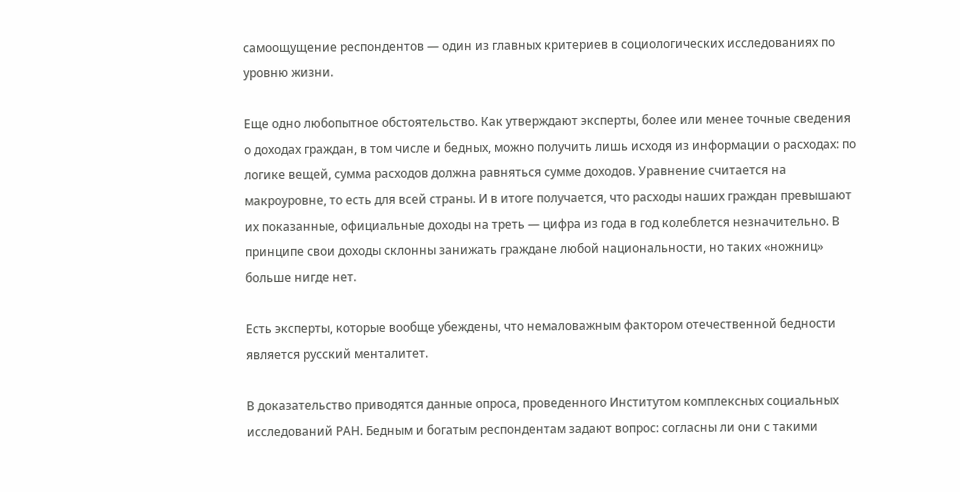самоощущение респондентов — один из главных критериев в социологических исследованиях по уровню жизни.

Еще одно любопытное обстоятельство. Как утверждают эксперты, более или менее точные сведения о доходах граждан, в том числе и бедных, можно получить лишь исходя из информации о расходах: по логике вещей, сумма расходов должна равняться сумме доходов. Уравнение считается на макроуровне, то есть для всей страны. И в итоге получается, что расходы наших граждан превышают их показанные, официальные доходы на треть — цифра из года в год колеблется незначительно. В принципе свои доходы склонны занижать граждане любой национальности, но таких «ножниц» больше нигде нет.

Есть эксперты, которые вообще убеждены, что немаловажным фактором отечественной бедности является русский менталитет.

В доказательство приводятся данные опроса, проведенного Институтом комплексных социальных исследований РАН. Бедным и богатым респондентам задают вопрос: согласны ли они с такими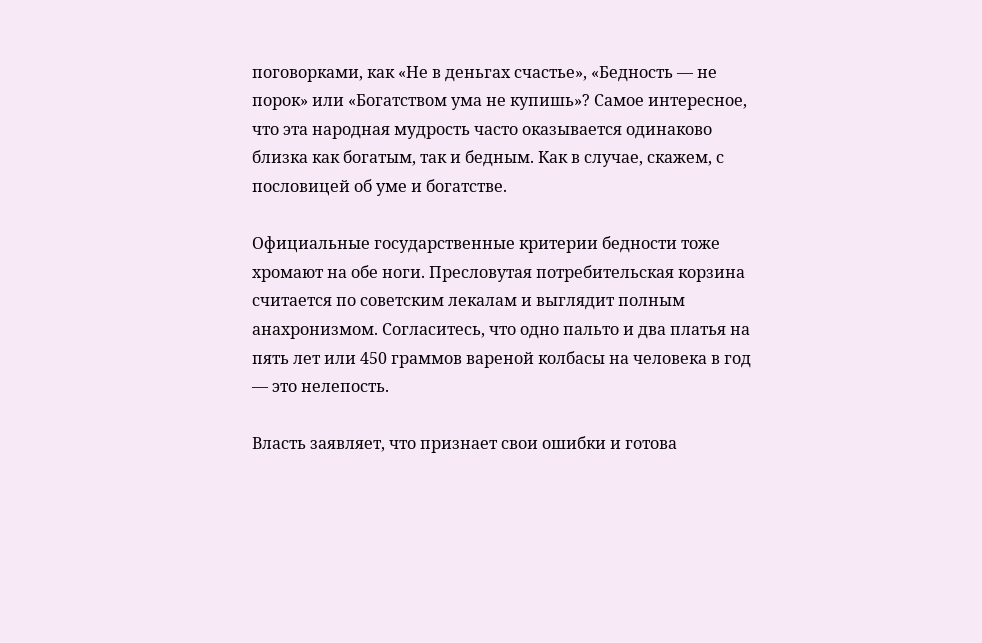поговорками, как «Не в деньгах счастье», «Бедность — не порок» или «Богатством ума не купишь»? Самое интересное, что эта народная мудрость часто оказывается одинаково близка как богатым, так и бедным. Как в случае, скажем, с пословицей об уме и богатстве.

Официальные государственные критерии бедности тоже хромают на обе ноги. Пресловутая потребительская корзина считается по советским лекалам и выглядит полным анахронизмом. Согласитесь, что одно пальто и два платья на пять лет или 450 граммов вареной колбасы на человека в год — это нелепость.

Власть заявляет, что признает свои ошибки и готова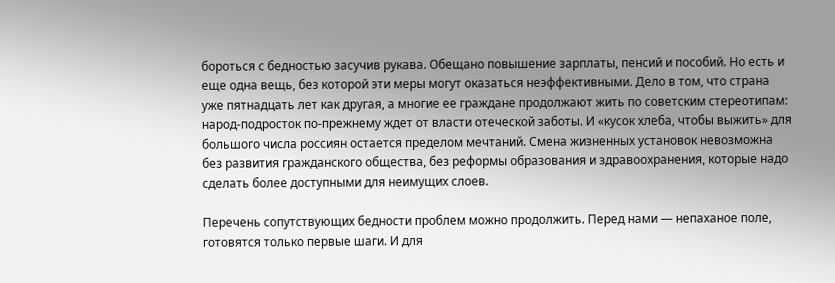бороться с бедностью засучив рукава. Обещано повышение зарплаты, пенсий и пособий. Но есть и еще одна вещь, без которой эти меры могут оказаться неэффективными. Дело в том, что страна уже пятнадцать лет как другая, а многие ее граждане продолжают жить по советским стереотипам: народ-подросток по-прежнему ждет от власти отеческой заботы. И «кусок хлеба, чтобы выжить» для большого числа россиян остается пределом мечтаний. Смена жизненных установок невозможна без развития гражданского общества, без реформы образования и здравоохранения, которые надо сделать более доступными для неимущих слоев.

Перечень сопутствующих бедности проблем можно продолжить. Перед нами — непаханое поле, готовятся только первые шаги. И для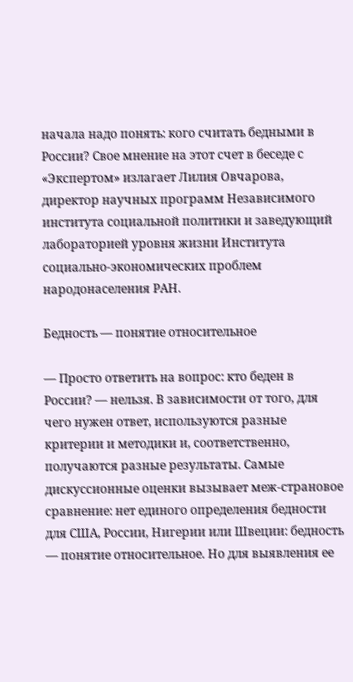начала надо понять: кого считать бедными в России? Свое мнение на этот счет в беседе с «Экспертом» излагает Лилия Овчарова, директор научных программ Независимого института социальной политики и заведующий лабораторией уровня жизни Института социально-экономических проблем народонаселения РАН.

Бедность — понятие относительное

— Просто ответить на вопрос: кто беден в России? — нельзя. В зависимости от того, для чего нужен ответ, используются разные критерии и методики и, соответственно, получаются разные результаты. Самые дискуссионные оценки вызывает меж-страновое сравнение: нет единого определения бедности для США, России, Нигерии или Швеции: бедность — понятие относительное. Но для выявления ее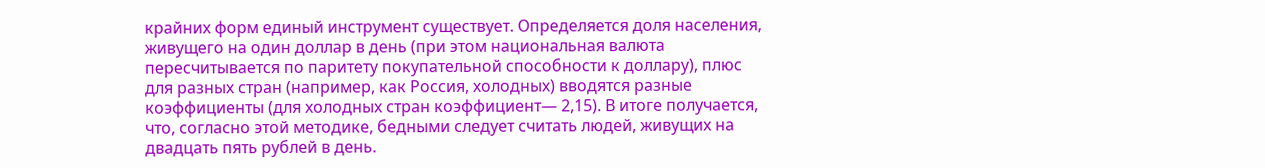крайних форм единый инструмент существует. Определяется доля населения, живущего на один доллар в день (при этом национальная валюта пересчитывается по паритету покупательной способности к доллару), плюс для разных стран (например, как Россия, холодных) вводятся разные коэффициенты (для холодных стран коэффициент— 2,15). В итоге получается, что, согласно этой методике, бедными следует считать людей, живущих на двадцать пять рублей в день.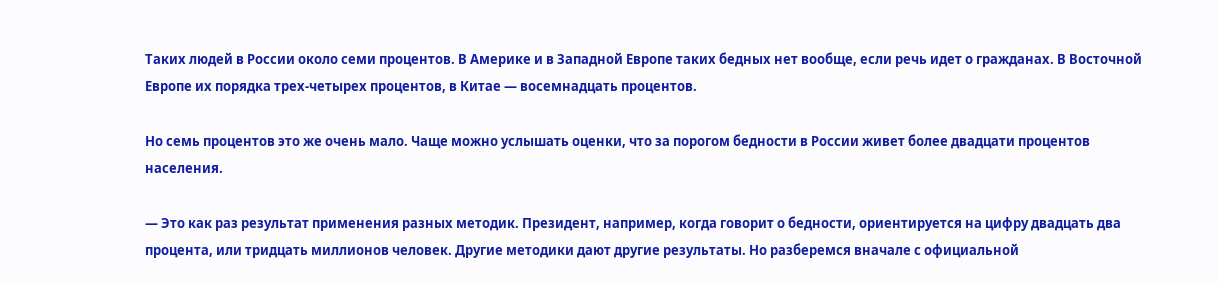Таких людей в России около семи процентов. В Америке и в Западной Европе таких бедных нет вообще, если речь идет о гражданах. В Восточной Европе их порядка трех-четырех процентов, в Китае — восемнадцать процентов.

Но семь процентов это же очень мало. Чаще можно услышать оценки, что за порогом бедности в России живет более двадцати процентов населения.

— Это как раз результат применения разных методик. Президент, например, когда говорит о бедности, ориентируется на цифру двадцать два процента, или тридцать миллионов человек. Другие методики дают другие результаты. Но разберемся вначале с официальной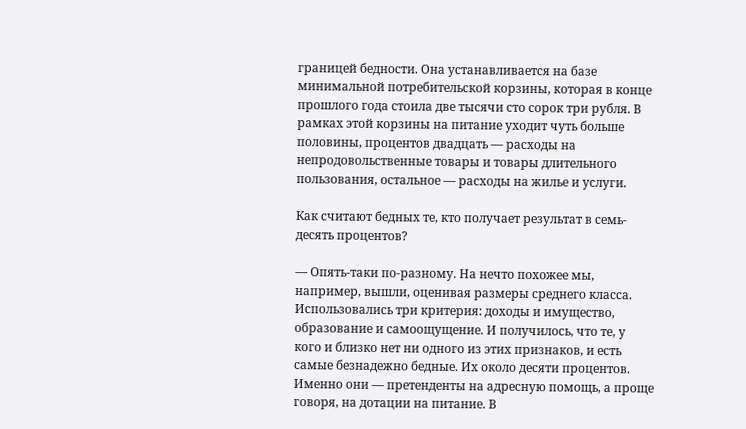границей бедности. Она устанавливается на базе минимальной потребительской корзины, которая в конце прошлого года стоила две тысячи сто сорок три рубля. В рамках этой корзины на питание уходит чуть больше половины, процентов двадцать — расходы на непродовольственные товары и товары длительного пользования, остальное — расходы на жилье и услуги.

Как считают бедных те, кто получает результат в семь-десять процентов?

— Опять-таки по-разному. На нечто похожее мы, например, вышли, оценивая размеры среднего класса. Использовались три критерия: доходы и имущество, образование и самоощущение. И получилось, что те, у кого и близко нет ни одного из этих признаков, и есть самые безнадежно бедные. Их около десяти процентов. Именно они — претенденты на адресную помощь, а проще говоря, на дотации на питание. В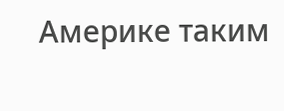Америке таким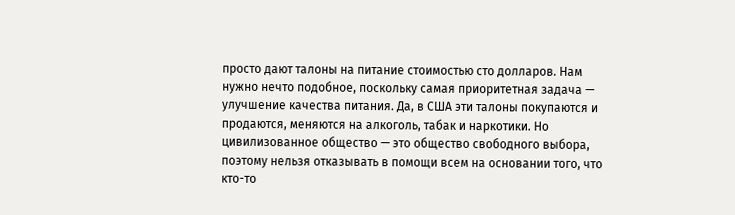просто дают талоны на питание стоимостью сто долларов. Нам нужно нечто подобное, поскольку самая приоритетная задача — улучшение качества питания. Да, в США эти талоны покупаются и продаются, меняются на алкоголь, табак и наркотики. Но цивилизованное общество — это общество свободного выбора, поэтому нельзя отказывать в помощи всем на основании того, что кто-то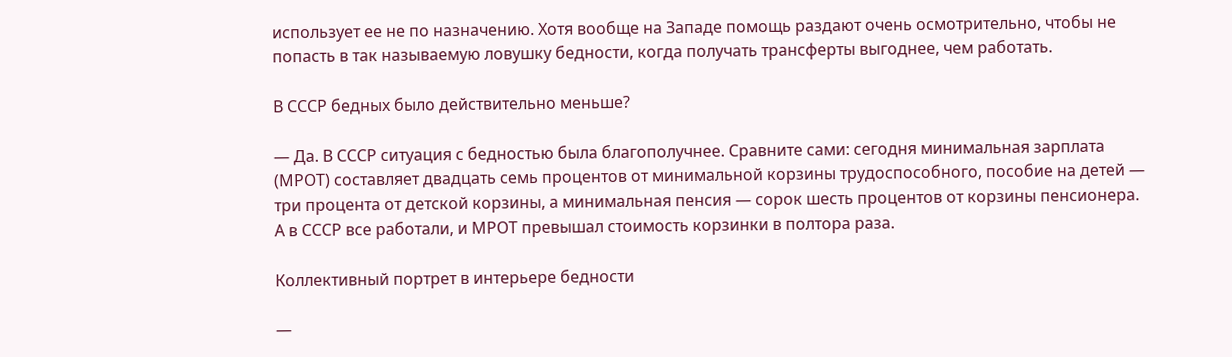использует ее не по назначению. Хотя вообще на Западе помощь раздают очень осмотрительно, чтобы не попасть в так называемую ловушку бедности, когда получать трансферты выгоднее, чем работать.

В СССР бедных было действительно меньше?

— Да. В СССР ситуация с бедностью была благополучнее. Сравните сами: сегодня минимальная зарплата (МРОТ) составляет двадцать семь процентов от минимальной корзины трудоспособного, пособие на детей — три процента от детской корзины, а минимальная пенсия — сорок шесть процентов от корзины пенсионера. А в СССР все работали, и МРОТ превышал стоимость корзинки в полтора раза.

Коллективный портрет в интерьере бедности

—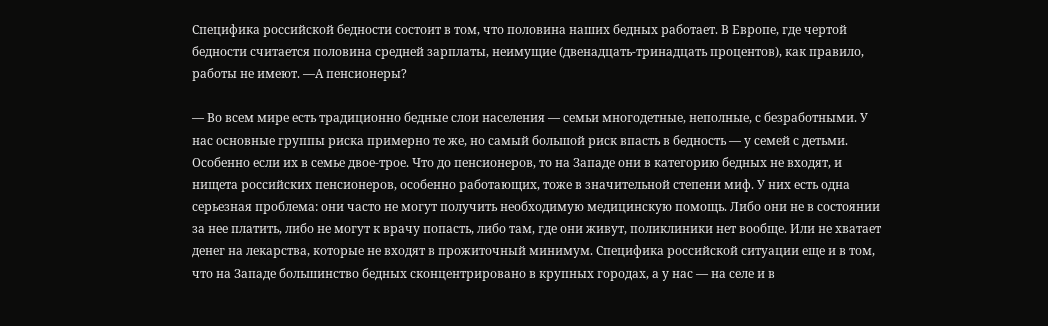Специфика российской бедности состоит в том, что половина наших бедных работает. В Европе, где чертой бедности считается половина средней зарплаты, неимущие (двенадцать-тринадцать процентов), как правило, работы не имеют. —А пенсионеры?

— Во всем мире есть традиционно бедные слои населения — семьи многодетные, неполные, с безработными. У нас основные группы риска примерно те же, но самый большой риск впасть в бедность — у семей с детьми. Особенно если их в семье двое-трое. Что до пенсионеров, то на Западе они в категорию бедных не входят, и нищета российских пенсионеров, особенно работающих, тоже в значительной степени миф. У них есть одна серьезная проблема: они часто не могут получить необходимую медицинскую помощь. Либо они не в состоянии за нее платить, либо не могут к врачу попасть, либо там, где они живут, поликлиники нет вообще. Или не хватает денег на лекарства, которые не входят в прожиточный минимум. Специфика российской ситуации еще и в том, что на Западе большинство бедных сконцентрировано в крупных городах, а у нас — на селе и в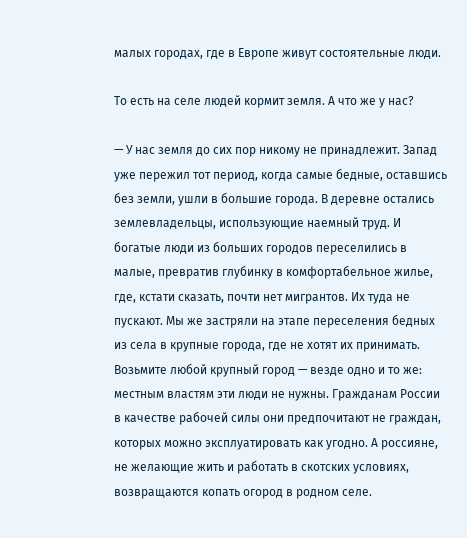малых городах, где в Европе живут состоятельные люди.

То есть на селе людей кормит земля. А что же у нас?

— У нас земля до сих пор никому не принадлежит. Запад уже пережил тот период, когда самые бедные, оставшись без земли, ушли в большие города. В деревне остались землевладельцы, использующие наемный труд. И богатые люди из больших городов переселились в малые, превратив глубинку в комфортабельное жилье, где, кстати сказать, почти нет мигрантов. Их туда не пускают. Мы же застряли на этапе переселения бедных из села в крупные города, где не хотят их принимать. Возьмите любой крупный город — везде одно и то же: местным властям эти люди не нужны. Гражданам России в качестве рабочей силы они предпочитают не граждан, которых можно эксплуатировать как угодно. А россияне, не желающие жить и работать в скотских условиях, возвращаются копать огород в родном селе.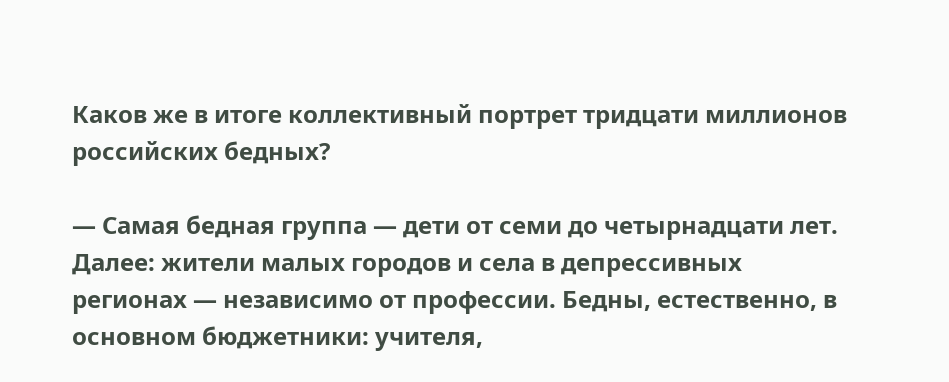Каков же в итоге коллективный портрет тридцати миллионов российских бедных?

— Самая бедная группа — дети от семи до четырнадцати лет. Далее: жители малых городов и села в депрессивных регионах — независимо от профессии. Бедны, естественно, в основном бюджетники: учителя,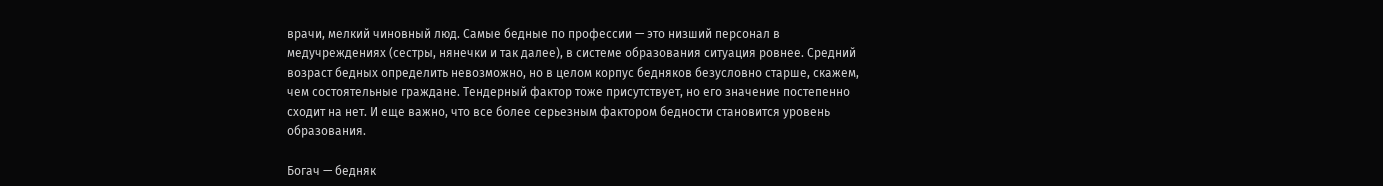врачи, мелкий чиновный люд. Самые бедные по профессии — это низший персонал в медучреждениях (сестры, нянечки и так далее), в системе образования ситуация ровнее. Средний возраст бедных определить невозможно, но в целом корпус бедняков безусловно старше, скажем, чем состоятельные граждане. Тендерный фактор тоже присутствует, но его значение постепенно сходит на нет. И еще важно, что все более серьезным фактором бедности становится уровень образования.

Богач — бедняк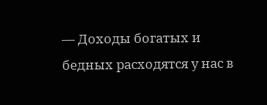— Доходы богатых и бедных расходятся у нас в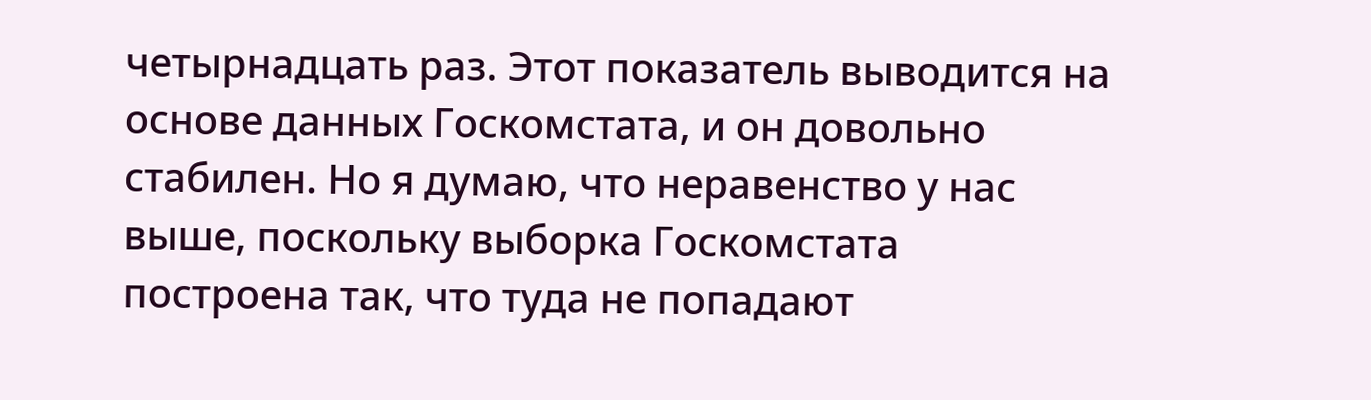четырнадцать раз. Этот показатель выводится на основе данных Госкомстата, и он довольно стабилен. Но я думаю, что неравенство у нас выше, поскольку выборка Госкомстата построена так, что туда не попадают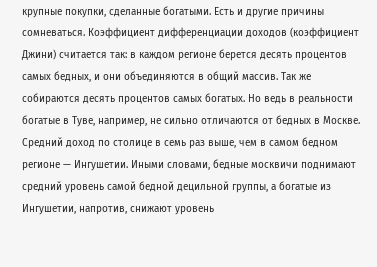крупные покупки, сделанные богатыми. Есть и другие причины сомневаться. Коэффициент дифференциации доходов (коэффициент Джини) считается так: в каждом регионе берется десять процентов самых бедных, и они объединяются в общий массив. Так же собираются десять процентов самых богатых. Но ведь в реальности богатые в Туве, например, не сильно отличаются от бедных в Москве. Средний доход по столице в семь раз выше, чем в самом бедном регионе — Ингушетии. Иными словами, бедные москвичи поднимают средний уровень самой бедной децильной группы, а богатые из Ингушетии, напротив, снижают уровень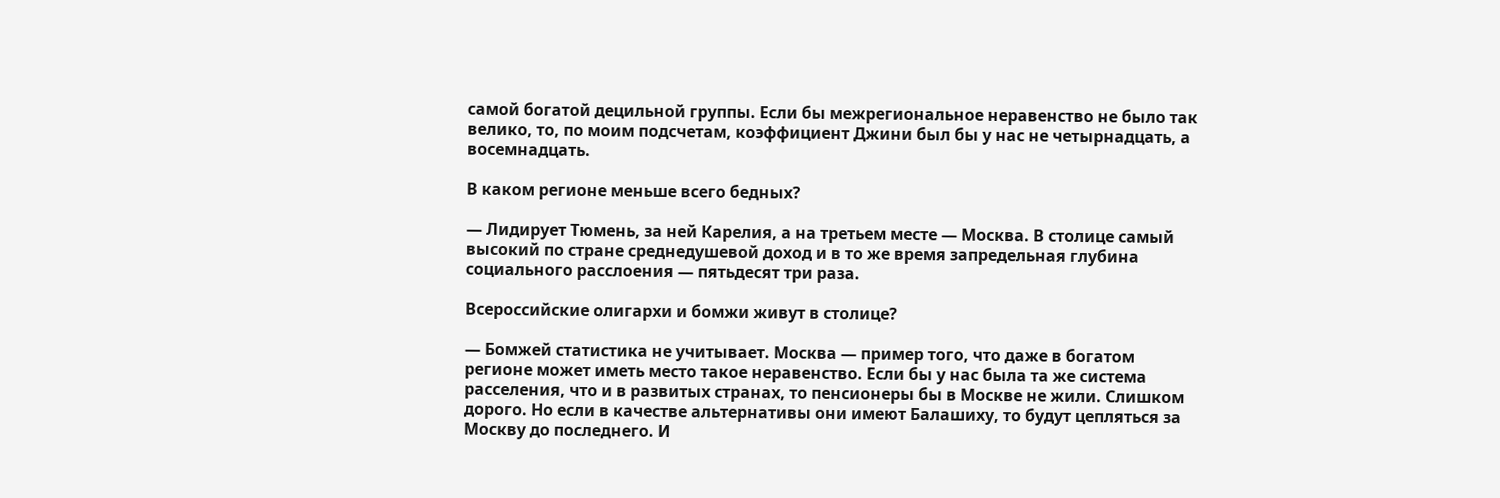самой богатой децильной группы. Если бы межрегиональное неравенство не было так велико, то, по моим подсчетам, коэффициент Джини был бы у нас не четырнадцать, а восемнадцать.

В каком регионе меньше всего бедных?

— Лидирует Тюмень, за ней Карелия, а на третьем месте — Москва. В столице самый высокий по стране среднедушевой доход и в то же время запредельная глубина социального расслоения — пятьдесят три раза.

Всероссийские олигархи и бомжи живут в столице?

— Бомжей статистика не учитывает. Москва — пример того, что даже в богатом регионе может иметь место такое неравенство. Если бы у нас была та же система расселения, что и в развитых странах, то пенсионеры бы в Москве не жили. Слишком дорого. Но если в качестве альтернативы они имеют Балашиху, то будут цепляться за Москву до последнего. И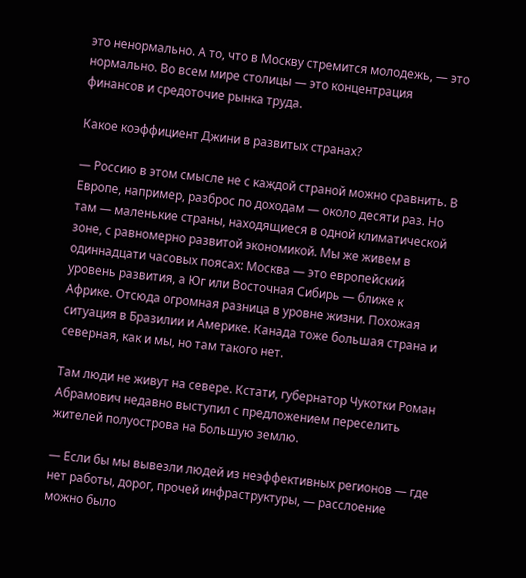это ненормально. А то, что в Москву стремится молодежь, — это нормально. Во всем мире столицы — это концентрация финансов и средоточие рынка труда.

Какое коэффициент Джини в развитых странах?

— Россию в этом смысле не с каждой страной можно сравнить. В Европе, например, разброс по доходам — около десяти раз. Но там — маленькие страны, находящиеся в одной климатической зоне, с равномерно развитой экономикой. Мы же живем в одиннадцати часовых поясах: Москва — это европейский уровень развития, а Юг или Восточная Сибирь — ближе к Африке. Отсюда огромная разница в уровне жизни. Похожая ситуация в Бразилии и Америке. Канада тоже большая страна и северная, как и мы, но там такого нет.

Там люди не живут на севере. Кстати, губернатор Чукотки Роман Абрамович недавно выступил с предложением переселить жителей полуострова на Большую землю.

— Если бы мы вывезли людей из неэффективных регионов — где нет работы, дорог, прочей инфраструктуры, — расслоение можно было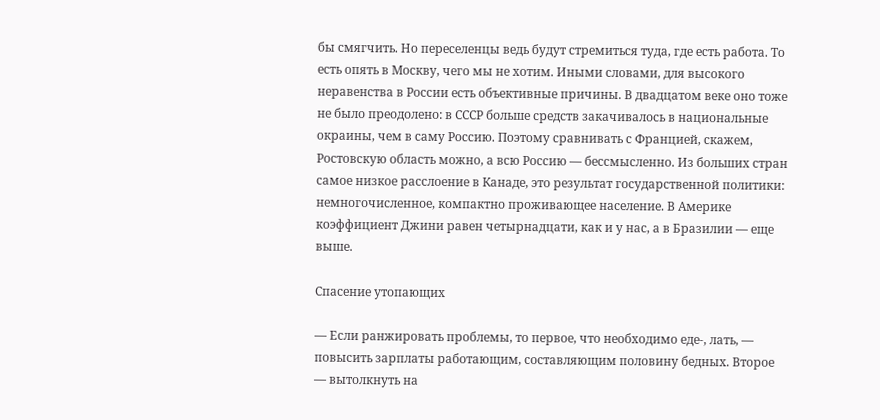бы смягчить. Но переселенцы ведь будут стремиться туда, где есть работа. То есть опять в Москву, чего мы не хотим. Иными словами, для высокого неравенства в России есть объективные причины. В двадцатом веке оно тоже не было преодолено: в СССР больше средств закачивалось в национальные окраины, чем в саму Россию. Поэтому сравнивать с Францией, скажем, Ростовскую область можно, а всю Россию — бессмысленно. Из больших стран самое низкое расслоение в Канаде, это результат государственной политики: немногочисленное, компактно проживающее население. В Америке коэффициент Джини равен четырнадцати, как и у нас, а в Бразилии — еще выше.

Спасение утопающих

— Если ранжировать проблемы, то первое, что необходимо еде-, лать, — повысить зарплаты работающим, составляющим половину бедных. Второе — вытолкнуть на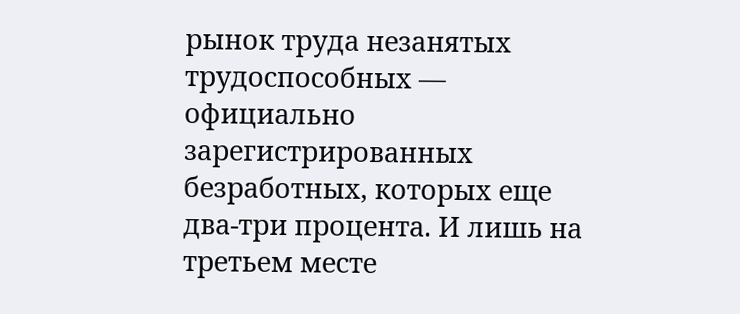рынок труда незанятых трудоспособных — официально зарегистрированных безработных, которых еще два-три процента. И лишь на третьем месте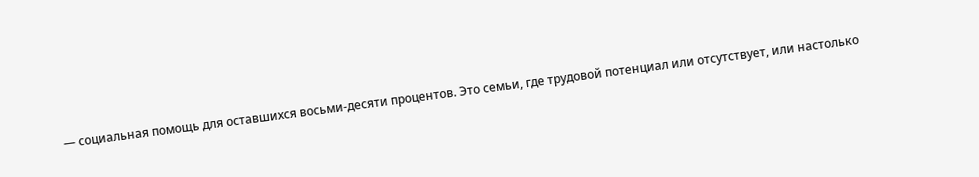— социальная помощь для оставшихся восьми-десяти процентов. Это семьи, где трудовой потенциал или отсутствует, или настолько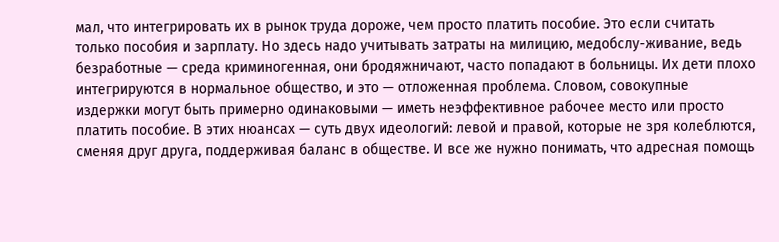мал, что интегрировать их в рынок труда дороже, чем просто платить пособие. Это если считать только пособия и зарплату. Но здесь надо учитывать затраты на милицию, медобслу-живание, ведь безработные — среда криминогенная, они бродяжничают, часто попадают в больницы. Их дети плохо интегрируются в нормальное общество, и это — отложенная проблема. Словом, совокупные издержки могут быть примерно одинаковыми — иметь неэффективное рабочее место или просто платить пособие. В этих нюансах — суть двух идеологий: левой и правой, которые не зря колеблются, сменяя друг друга, поддерживая баланс в обществе. И все же нужно понимать, что адресная помощь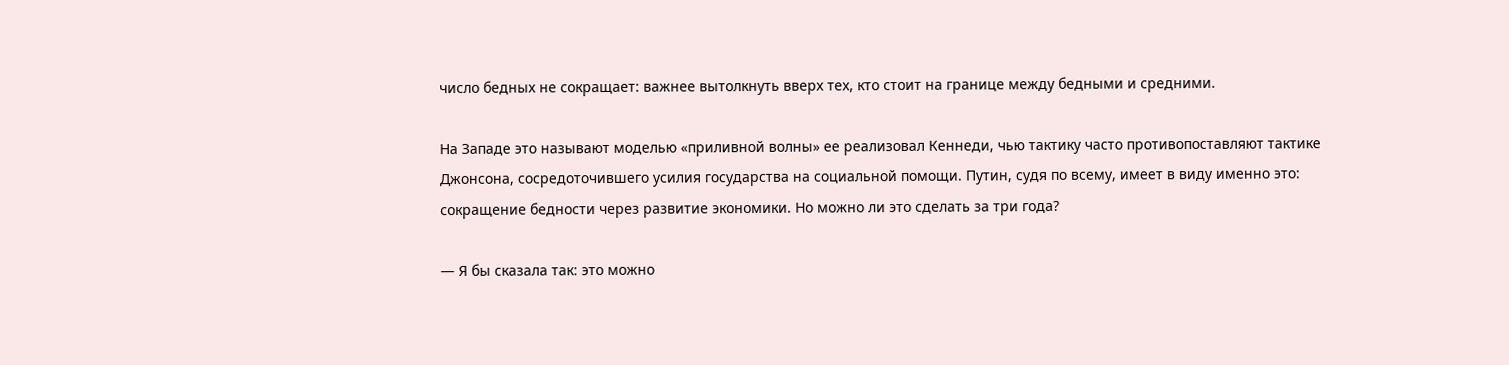число бедных не сокращает: важнее вытолкнуть вверх тех, кто стоит на границе между бедными и средними.

На Западе это называют моделью «приливной волны» ее реализовал Кеннеди, чью тактику часто противопоставляют тактике Джонсона, сосредоточившего усилия государства на социальной помощи. Путин, судя по всему, имеет в виду именно это: сокращение бедности через развитие экономики. Но можно ли это сделать за три года?

— Я бы сказала так: это можно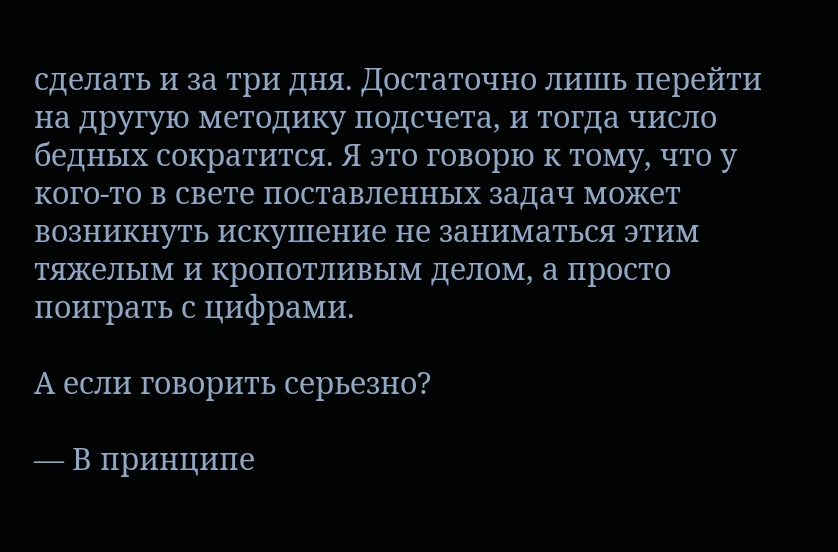сделать и за три дня. Достаточно лишь перейти на другую методику подсчета, и тогда число бедных сократится. Я это говорю к тому, что у кого-то в свете поставленных задач может возникнуть искушение не заниматься этим тяжелым и кропотливым делом, а просто поиграть с цифрами.

А если говорить серьезно?

— В принципе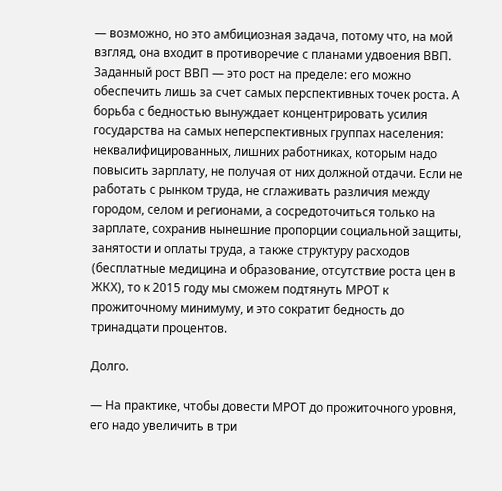— возможно, но это амбициозная задача, потому что, на мой взгляд, она входит в противоречие с планами удвоения ВВП. Заданный рост ВВП — это рост на пределе: его можно обеспечить лишь за счет самых перспективных точек роста. А борьба с бедностью вынуждает концентрировать усилия государства на самых неперспективных группах населения: неквалифицированных, лишних работниках, которым надо повысить зарплату, не получая от них должной отдачи. Если не работать с рынком труда, не сглаживать различия между городом, селом и регионами, а сосредоточиться только на зарплате, сохранив нынешние пропорции социальной защиты, занятости и оплаты труда, а также структуру расходов (бесплатные медицина и образование, отсутствие роста цен в ЖКХ), то к 2015 году мы сможем подтянуть МРОТ к прожиточному минимуму, и это сократит бедность до тринадцати процентов.

Долго.

— На практике, чтобы довести МРОТ до прожиточного уровня, его надо увеличить в три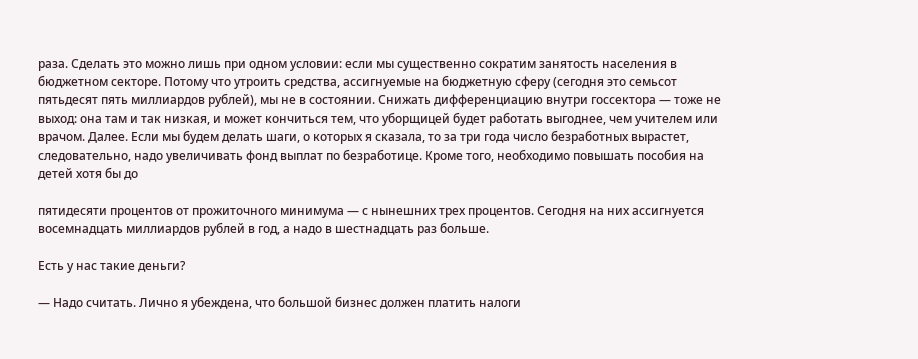раза. Сделать это можно лишь при одном условии: если мы существенно сократим занятость населения в бюджетном секторе. Потому что утроить средства, ассигнуемые на бюджетную сферу (сегодня это семьсот пятьдесят пять миллиардов рублей), мы не в состоянии. Снижать дифференциацию внутри госсектора — тоже не выход: она там и так низкая, и может кончиться тем, что уборщицей будет работать выгоднее, чем учителем или врачом. Далее. Если мы будем делать шаги, о которых я сказала, то за три года число безработных вырастет, следовательно, надо увеличивать фонд выплат по безработице. Кроме того, необходимо повышать пособия на детей хотя бы до

пятидесяти процентов от прожиточного минимума — с нынешних трех процентов. Сегодня на них ассигнуется восемнадцать миллиардов рублей в год, а надо в шестнадцать раз больше.

Есть у нас такие деньги?

— Надо считать. Лично я убеждена, что большой бизнес должен платить налоги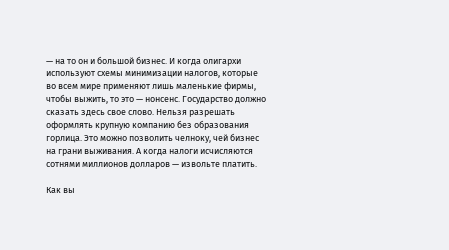— на то он и большой бизнес. И когда олигархи используют схемы минимизации налогов, которые во всем мире применяют лишь маленькие фирмы, чтобы выжить, то это — нонсенс. Государство должно сказать здесь свое слово. Нельзя разрешать оформлять крупную компанию без образования горлица. Это можно позволить челноку, чей бизнес на грани выживания. А когда налоги исчисляются сотнями миллионов долларов — извольте платить.

Как вы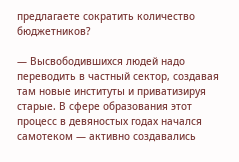предлагаете сократить количество бюджетников?

— Высвободившихся людей надо переводить в частный сектор, создавая там новые институты и приватизируя старые. В сфере образования этот процесс в девяностых годах начался самотеком — активно создавались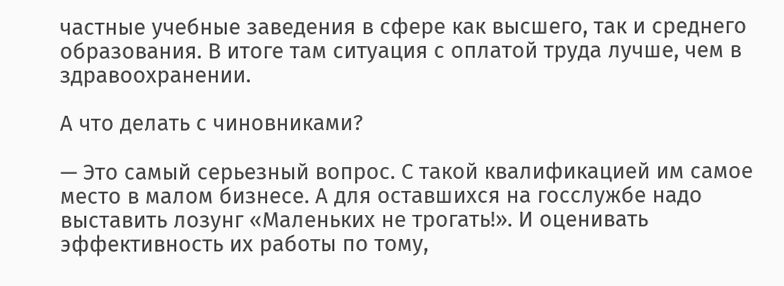частные учебные заведения в сфере как высшего, так и среднего образования. В итоге там ситуация с оплатой труда лучше, чем в здравоохранении.

А что делать с чиновниками?

— Это самый серьезный вопрос. С такой квалификацией им самое место в малом бизнесе. А для оставшихся на госслужбе надо выставить лозунг «Маленьких не трогать!». И оценивать эффективность их работы по тому,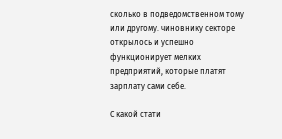сколько в подведомственном тому или другому. чиновнику секторе открылось и успешно функционирует мелких предприятий, которые платят зарплату сами себе.

С какой стати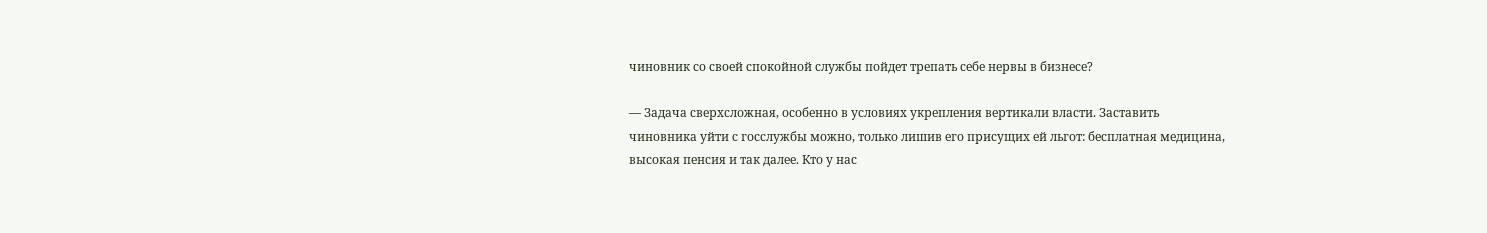чиновник со своей спокойной службы пойдет трепать себе нервы в бизнесе?

— Задача сверхсложная, особенно в условиях укрепления вертикали власти. Заставить чиновника уйти с госслужбы можно, только лишив его присущих ей льгот: бесплатная медицина, высокая пенсия и так далее. Кто у нас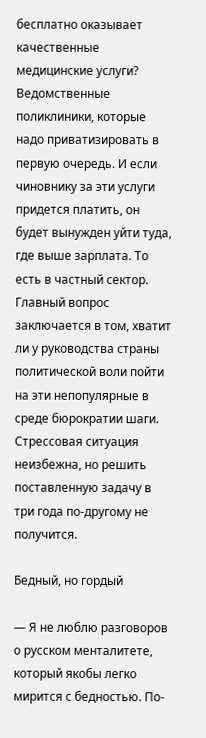бесплатно оказывает качественные медицинские услуги? Ведомственные поликлиники, которые надо приватизировать в первую очередь. И если чиновнику за эти услуги придется платить, он будет вынужден уйти туда, где выше зарплата. То есть в частный сектор. Главный вопрос заключается в том, хватит ли у руководства страны политической воли пойти на эти непопулярные в среде бюрократии шаги. Стрессовая ситуация неизбежна, но решить поставленную задачу в три года по-другому не получится.

Бедный, но гордый

— Я не люблю разговоров о русском менталитете, который якобы легко мирится с бедностью. По-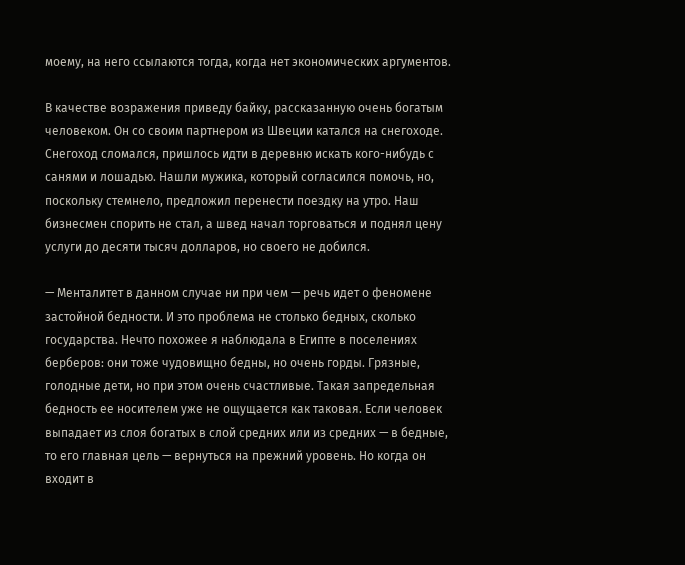моему, на него ссылаются тогда, когда нет экономических аргументов.

В качестве возражения приведу байку, рассказанную очень богатым человеком. Он со своим партнером из Швеции катался на снегоходе. Снегоход сломался, пришлось идти в деревню искать кого-нибудь с санями и лошадью. Нашли мужика, который согласился помочь, но, поскольку стемнело, предложил перенести поездку на утро. Наш бизнесмен спорить не стал, а швед начал торговаться и поднял цену услуги до десяти тысяч долларов, но своего не добился.

— Менталитет в данном случае ни при чем — речь идет о феномене застойной бедности. И это проблема не столько бедных, сколько государства. Нечто похожее я наблюдала в Египте в поселениях берберов: они тоже чудовищно бедны, но очень горды. Грязные, голодные дети, но при этом очень счастливые. Такая запредельная бедность ее носителем уже не ощущается как таковая. Если человек выпадает из слоя богатых в слой средних или из средних — в бедные, то его главная цель — вернуться на прежний уровень. Но когда он входит в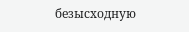безысходную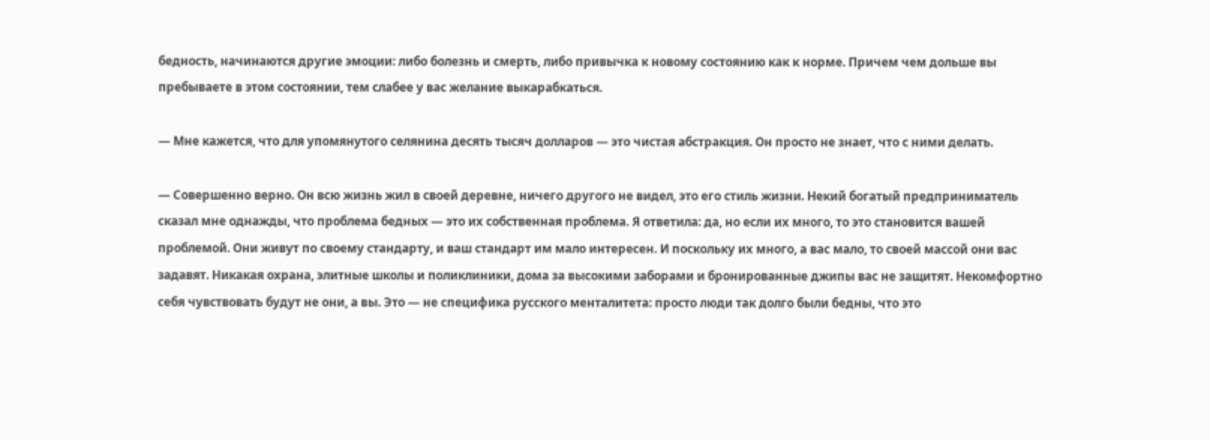бедность, начинаются другие эмоции: либо болезнь и смерть, либо привычка к новому состоянию как к норме. Причем чем дольше вы пребываете в этом состоянии, тем слабее у вас желание выкарабкаться.

— Мне кажется, что для упомянутого селянина десять тысяч долларов — это чистая абстракция. Он просто не знает, что с ними делать.

— Совершенно верно. Он всю жизнь жил в своей деревне, ничего другого не видел, это его стиль жизни. Некий богатый предприниматель сказал мне однажды, что проблема бедных — это их собственная проблема. Я ответила: да, но если их много, то это становится вашей проблемой. Они живут по своему стандарту, и ваш стандарт им мало интересен. И поскольку их много, а вас мало, то своей массой они вас задавят. Никакая охрана, элитные школы и поликлиники, дома за высокими заборами и бронированные джипы вас не защитят. Некомфортно себя чувствовать будут не они, а вы. Это — не специфика русского менталитета: просто люди так долго были бедны, что это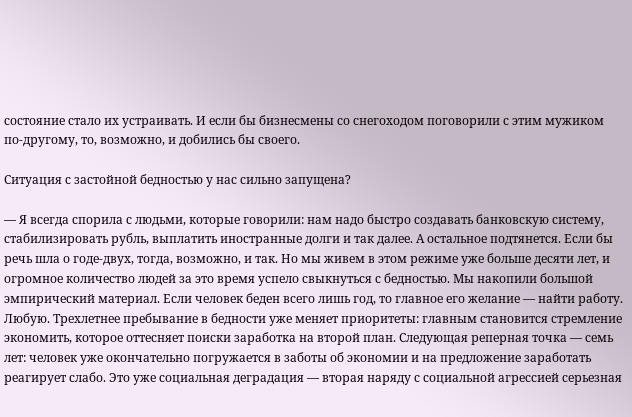состояние стало их устраивать. И если бы бизнесмены со снегоходом поговорили с этим мужиком по-другому, то, возможно, и добились бы своего.

Ситуация с застойной бедностью у нас сильно запущена?

— Я всегда спорила с людьми, которые говорили: нам надо быстро создавать банковскую систему, стабилизировать рубль, выплатить иностранные долги и так далее. А остальное подтянется. Если бы речь шла о годе-двух, тогда, возможно, и так. Но мы живем в этом режиме уже больше десяти лет, и огромное количество людей за это время успело свыкнуться с бедностью. Мы накопили большой эмпирический материал. Если человек беден всего лишь год, то главное его желание — найти работу. Любую. Трехлетнее пребывание в бедности уже меняет приоритеты: главным становится стремление экономить, которое оттесняет поиски заработка на второй план. Следующая реперная точка — семь лет: человек уже окончательно погружается в заботы об экономии и на предложение заработать реагирует слабо. Это уже социальная деградация — вторая наряду с социальной агрессией серьезная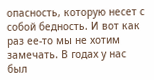опасность, которую несет с собой бедность. И вот как раз ее-то мы не хотим замечать. В годах у нас был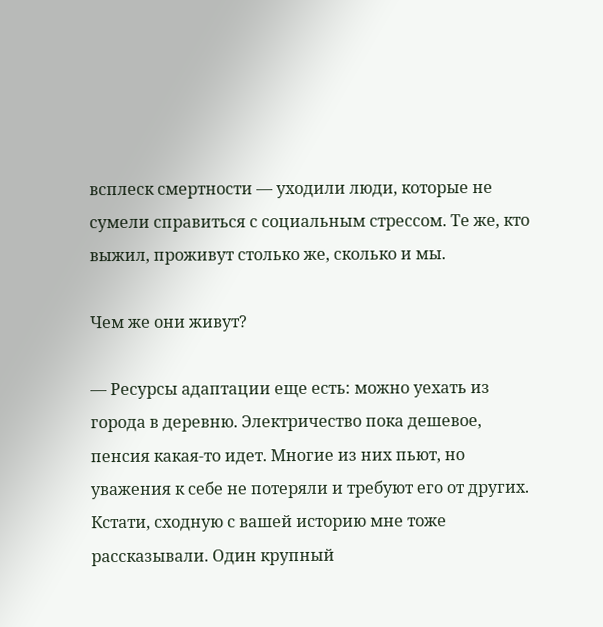всплеск смертности — уходили люди, которые не сумели справиться с социальным стрессом. Те же, кто выжил, проживут столько же, сколько и мы.

Чем же они живут?

— Ресурсы адаптации еще есть: можно уехать из города в деревню. Электричество пока дешевое, пенсия какая-то идет. Многие из них пьют, но уважения к себе не потеряли и требуют его от других. Кстати, сходную с вашей историю мне тоже рассказывали. Один крупный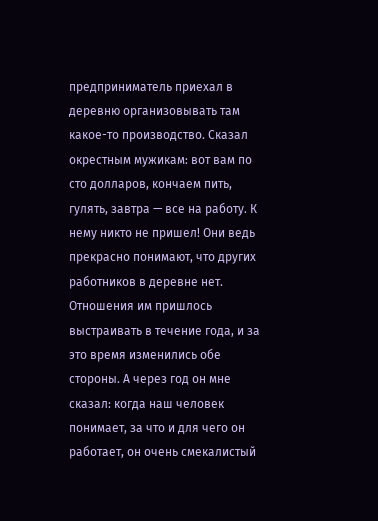предприниматель приехал в деревню организовывать там какое-то производство. Сказал окрестным мужикам: вот вам по сто долларов, кончаем пить, гулять, завтра — все на работу. К нему никто не пришел! Они ведь прекрасно понимают, что других работников в деревне нет. Отношения им пришлось выстраивать в течение года, и за это время изменились обе стороны. А через год он мне сказал: когда наш человек понимает, за что и для чего он работает, он очень смекалистый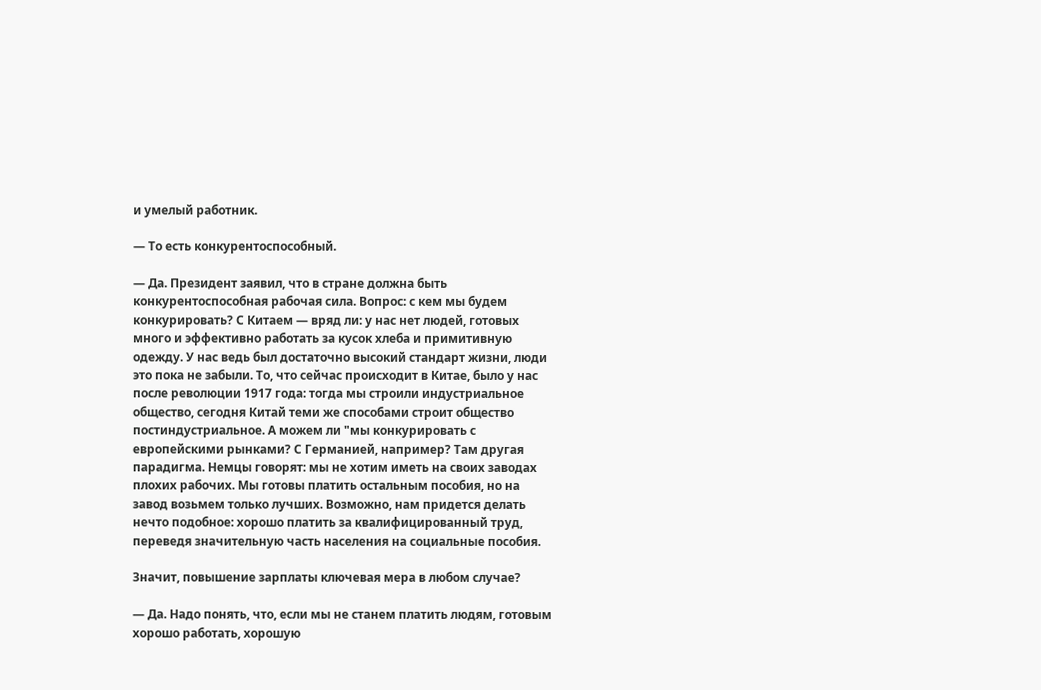и умелый работник.

— То есть конкурентоспособный.

— Да. Президент заявил, что в стране должна быть конкурентоспособная рабочая сила. Вопрос: с кем мы будем конкурировать? С Китаем — вряд ли: у нас нет людей, готовых много и эффективно работать за кусок хлеба и примитивную одежду. У нас ведь был достаточно высокий стандарт жизни, люди это пока не забыли. То, что сейчас происходит в Китае, было у нас после революции 1917 года: тогда мы строили индустриальное общество, сегодня Китай теми же способами строит общество постиндустриальное. А можем ли "мы конкурировать с европейскими рынками? С Германией, например? Там другая парадигма. Немцы говорят: мы не хотим иметь на своих заводах плохих рабочих. Мы готовы платить остальным пособия, но на завод возьмем только лучших. Возможно, нам придется делать нечто подобное: хорошо платить за квалифицированный труд, переведя значительную часть населения на социальные пособия.

Значит, повышение зарплаты ключевая мера в любом случае?

— Да. Надо понять, что, если мы не станем платить людям, готовым хорошо работать, хорошую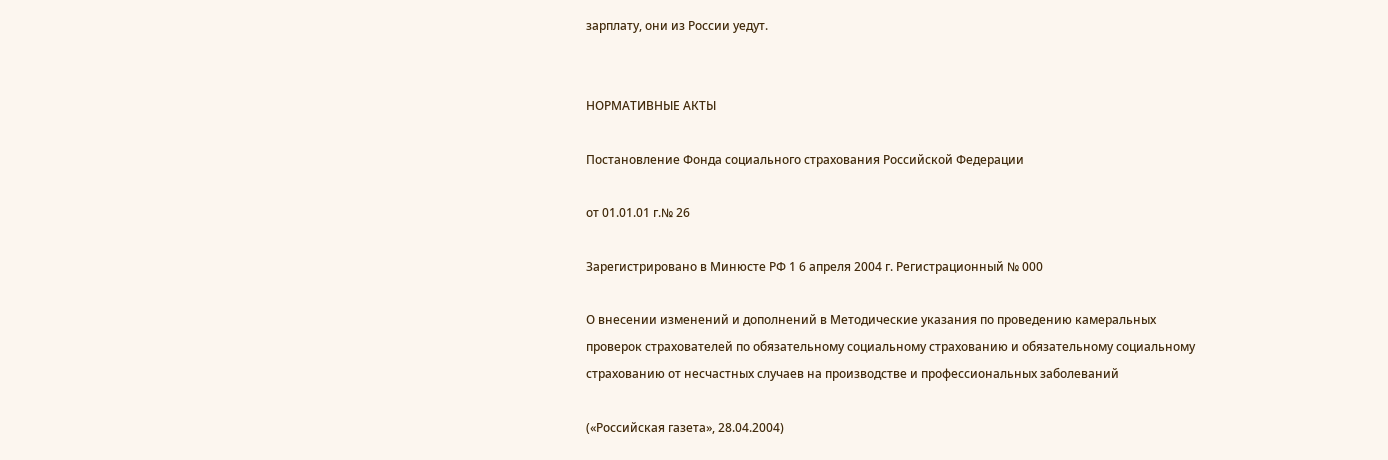зарплату, они из России уедут.


НОРМАТИВНЫЕ АКТЫ

Постановление Фонда социального страхования Российской Федерации

от 01.01.01 г.№ 26

Зарегистрировано в Минюсте РФ 1 6 апреля 2004 г. Регистрационный № 000

О внесении изменений и дополнений в Методические указания по проведению камеральных проверок страхователей по обязательному социальному страхованию и обязательному социальному страхованию от несчастных случаев на производстве и профессиональных заболеваний

(«Российская газета», 28.04.2004)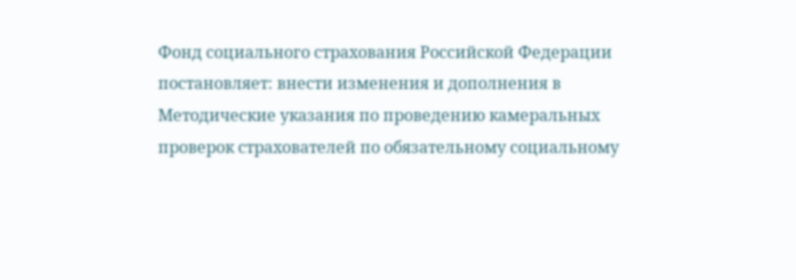Фонд социального страхования Российской Федерации постановляет: внести изменения и дополнения в Методические указания по проведению камеральных проверок страхователей по обязательному социальному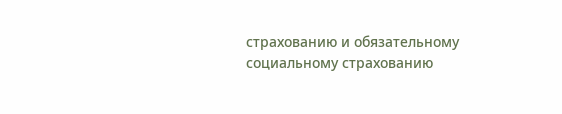страхованию и обязательному социальному страхованию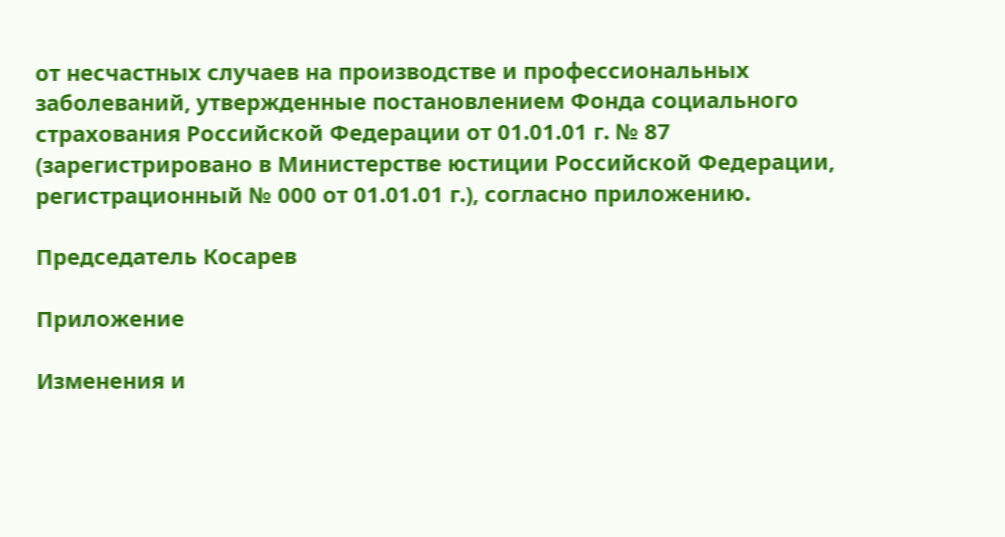от несчастных случаев на производстве и профессиональных заболеваний, утвержденные постановлением Фонда социального страхования Российской Федерации от 01.01.01 г. № 87 (зарегистрировано в Министерстве юстиции Российской Федерации, регистрационный № 000 от 01.01.01 г.), согласно приложению.

Председатель Косарев

Приложение

Изменения и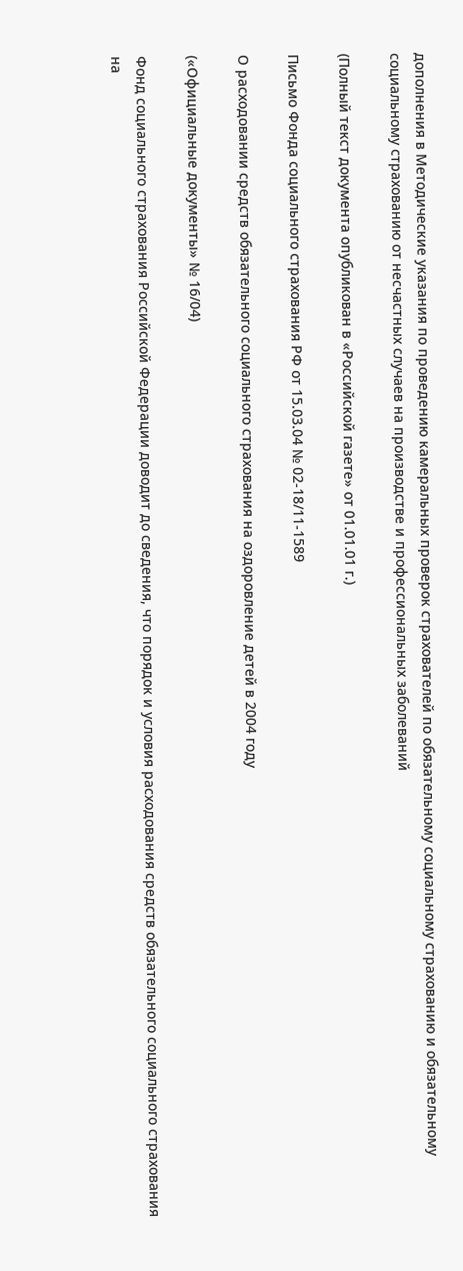дополнения в Методические указания по проведению камеральных проверок страхователей по обязательному социальному страхованию и обязательному социальному страхованию от несчастных случаев на производстве и профессиональных заболеваний

(Полный текст документа опубликован в «Российской газете» от 01.01.01 г.)

Письмо Фонда социального страхования РФ от 15.03.04 № 02-18/11-1589

О расходовании средств обязательного социального страхования на оздоровление детей в 2004 году

(«Официальные документы» № 16/04)

Фонд социального страхования Российской Федерации доводит до сведения, что порядок и условия расходования средств обязательного социального страхования на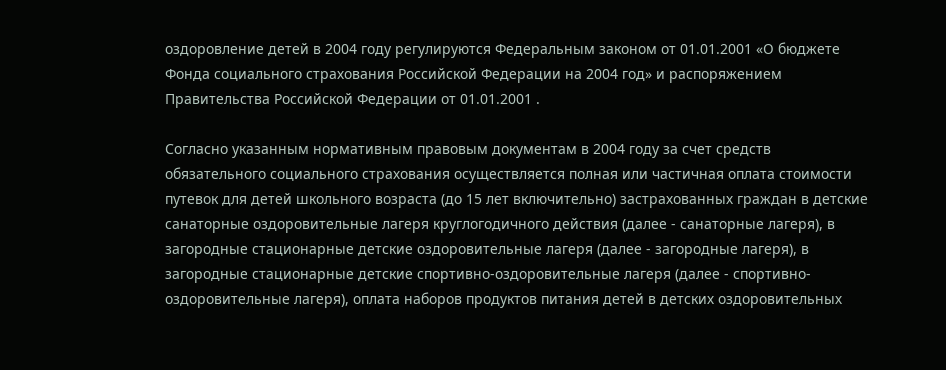оздоровление детей в 2004 году регулируются Федеральным законом от 01.01.2001 «О бюджете Фонда социального страхования Российской Федерации на 2004 год» и распоряжением Правительства Российской Федерации от 01.01.2001 .

Согласно указанным нормативным правовым документам в 2004 году за счет средств обязательного социального страхования осуществляется полная или частичная оплата стоимости путевок для детей школьного возраста (до 15 лет включительно) застрахованных граждан в детские санаторные оздоровительные лагеря круглогодичного действия (далее - санаторные лагеря), в загородные стационарные детские оздоровительные лагеря (далее - загородные лагеря), в загородные стационарные детские спортивно-оздоровительные лагеря (далее - спортивно-оздоровительные лагеря), оплата наборов продуктов питания детей в детских оздоровительных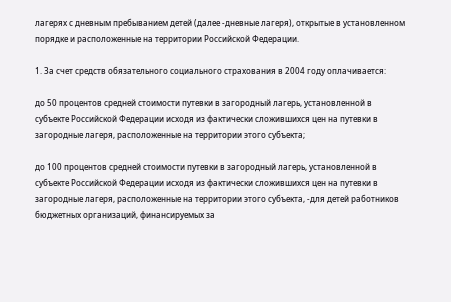лагерях с дневным пребыванием детей (далее -дневные лагеря), открытые в установленном порядке и расположенные на территории Российской Федерации.

1. За счет средств обязательного социального страхования в 2004 году оплачивается:

до 50 процентов средней стоимости путевки в загородный лагерь, установленной в субъекте Российской Федерации исходя из фактически сложившихся цен на путевки в загородные лагеря, расположенные на территории этого субъекта;

до 100 процентов средней стоимости путевки в загородный лагерь, установленной в субъекте Российской Федерации исходя из фактически сложившихся цен на путевки в загородные лагеря, расположенные на территории этого субъекта, -для детей работников бюджетных организаций, финансируемых за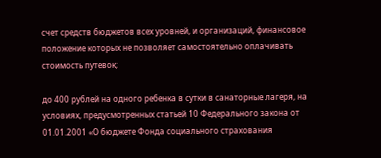счет средств бюджетов всех уровней, и организаций, финансовое положение которых не позволяет самостоятельно оплачивать стоимость путевок;

до 400 рублей на одного ребенка в сутки в санаторные лагеря, на условиях, предусмотренных статьей 10 Федерального закона от 01.01.2001 «О бюджете Фонда социального страхования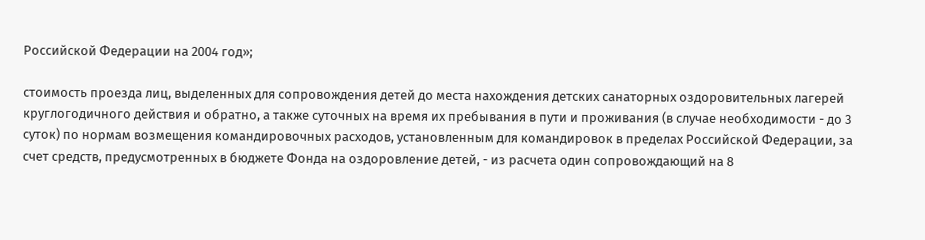Российской Федерации на 2004 год»;

стоимость проезда лиц, выделенных для сопровождения детей до места нахождения детских санаторных оздоровительных лагерей круглогодичного действия и обратно, а также суточных на время их пребывания в пути и проживания (в случае необходимости - до 3 суток) по нормам возмещения командировочных расходов, установленным для командировок в пределах Российской Федерации, за счет средств, предусмотренных в бюджете Фонда на оздоровление детей, - из расчета один сопровождающий на 8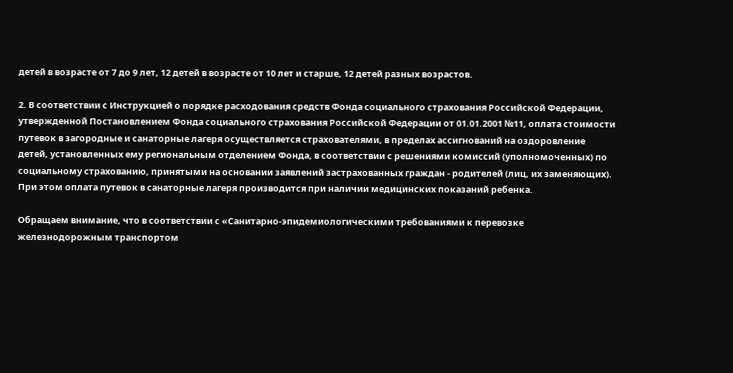детей в возрасте от 7 до 9 лет, 12 детей в возрасте от 10 лет и старше, 12 детей разных возрастов.

2. В соответствии с Инструкцией о порядке расходования средств Фонда социального страхования Российской Федерации, утвержденной Постановлением Фонда социального страхования Российской Федерации от 01.01.2001 №11, оплата стоимости путевок в загородные и санаторные лагеря осуществляется страхователями, в пределах ассигнований на оздоровление детей, установленных ему региональным отделением Фонда, в соответствии с решениями комиссий (уполномоченных) по социальному страхованию, принятыми на основании заявлений застрахованных граждан - родителей (лиц, их заменяющих). При этом оплата путевок в санаторные лагеря производится при наличии медицинских показаний ребенка.

Обращаем внимание, что в соответствии с «Санитарно-эпидемиологическими требованиями к перевозке железнодорожным транспортом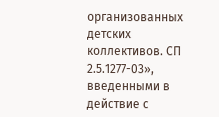организованных детских коллективов. СП 2.5.1277-03», введенными в действие с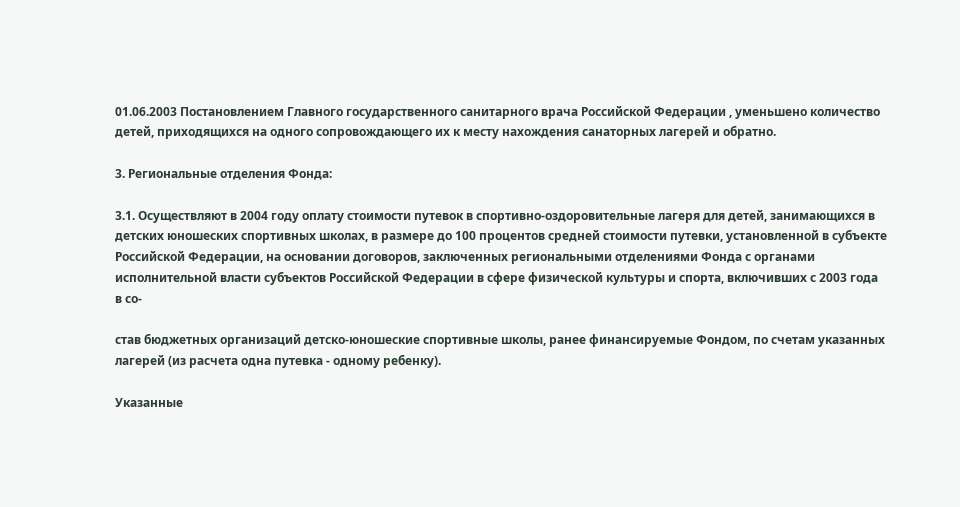01.06.2003 Постановлением Главного государственного санитарного врача Российской Федерации , уменьшено количество детей, приходящихся на одного сопровождающего их к месту нахождения санаторных лагерей и обратно.

3. Региональные отделения Фонда:

3.1. Осуществляют в 2004 году оплату стоимости путевок в спортивно-оздоровительные лагеря для детей, занимающихся в детских юношеских спортивных школах, в размере до 100 процентов средней стоимости путевки, установленной в субъекте Российской Федерации, на основании договоров, заключенных региональными отделениями Фонда с органами исполнительной власти субъектов Российской Федерации в сфере физической культуры и спорта, включивших с 2003 года в со-

став бюджетных организаций детско-юношеские спортивные школы, ранее финансируемые Фондом, по счетам указанных лагерей (из расчета одна путевка - одному ребенку).

Указанные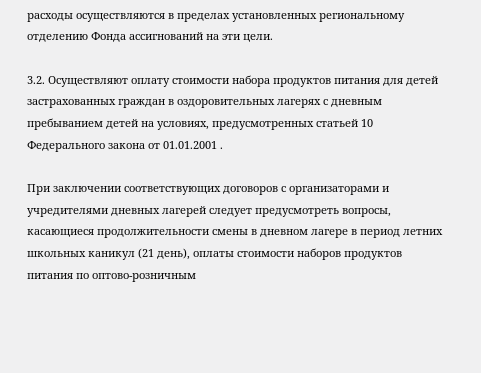расходы осуществляются в пределах установленных региональному отделению Фонда ассигнований на эти цели.

3.2. Осуществляют оплату стоимости набора продуктов питания для детей застрахованных граждан в оздоровительных лагерях с дневным пребыванием детей на условиях, предусмотренных статьей 10 Федерального закона от 01.01.2001 .

При заключении соответствующих договоров с организаторами и учредителями дневных лагерей следует предусмотреть вопросы, касающиеся продолжительности смены в дневном лагере в период летних школьных каникул (21 день), оплаты стоимости наборов продуктов питания по оптово-розничным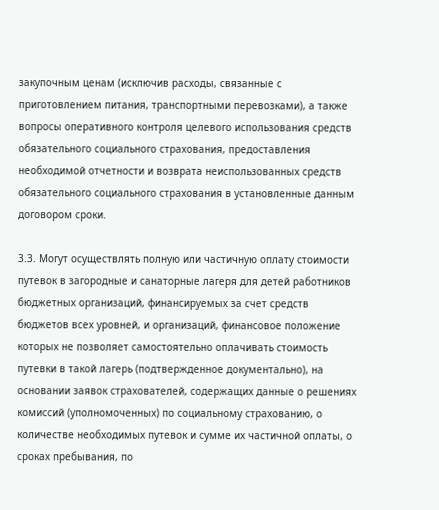закупочным ценам (исключив расходы, связанные с приготовлением питания, транспортными перевозками), а также вопросы оперативного контроля целевого использования средств обязательного социального страхования, предоставления необходимой отчетности и возврата неиспользованных средств обязательного социального страхования в установленные данным договором сроки.

3.3. Могут осуществлять полную или частичную оплату стоимости путевок в загородные и санаторные лагеря для детей работников бюджетных организаций, финансируемых за счет средств бюджетов всех уровней, и организаций, финансовое положение которых не позволяет самостоятельно оплачивать стоимость путевки в такой лагерь (подтвержденное документально), на основании заявок страхователей, содержащих данные о решениях комиссий (уполномоченных) по социальному страхованию, о количестве необходимых путевок и сумме их частичной оплаты, о сроках пребывания, по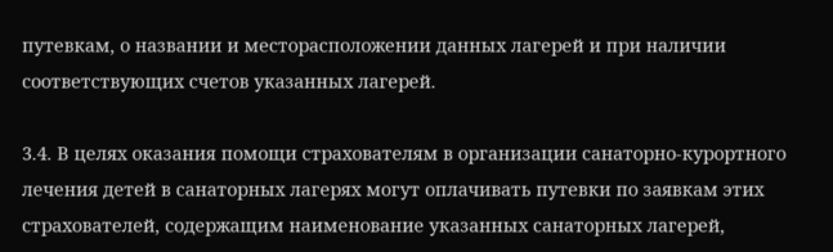путевкам, о названии и месторасположении данных лагерей и при наличии соответствующих счетов указанных лагерей.

3.4. В целях оказания помощи страхователям в организации санаторно-курортного лечения детей в санаторных лагерях могут оплачивать путевки по заявкам этих страхователей, содержащим наименование указанных санаторных лагерей,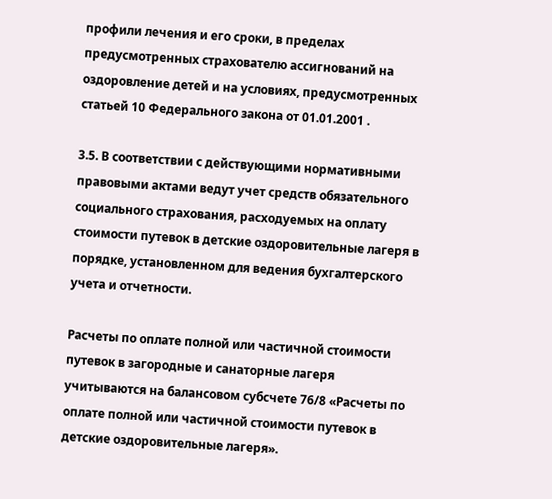профили лечения и его сроки, в пределах предусмотренных страхователю ассигнований на оздоровление детей и на условиях, предусмотренных статьей 10 Федерального закона от 01.01.2001 .

3.5. В соответствии с действующими нормативными правовыми актами ведут учет средств обязательного социального страхования, расходуемых на оплату стоимости путевок в детские оздоровительные лагеря в порядке, установленном для ведения бухгалтерского учета и отчетности.

Расчеты по оплате полной или частичной стоимости путевок в загородные и санаторные лагеря учитываются на балансовом субсчете 76/8 «Расчеты по оплате полной или частичной стоимости путевок в детские оздоровительные лагеря».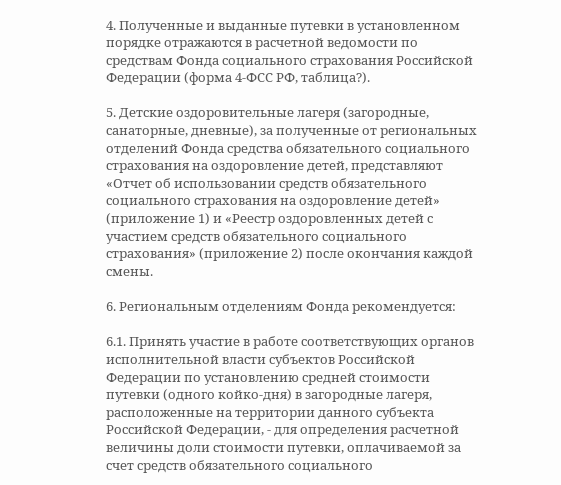4. Полученные и выданные путевки в установленном порядке отражаются в расчетной ведомости по средствам Фонда социального страхования Российской Федерации (форма 4-ФСС РФ, таблица?).

5. Детские оздоровительные лагеря (загородные, санаторные, дневные), за полученные от региональных отделений Фонда средства обязательного социального страхования на оздоровление детей, представляют «Отчет об использовании средств обязательного социального страхования на оздоровление детей» (приложение 1) и «Реестр оздоровленных детей с участием средств обязательного социального страхования» (приложение 2) после окончания каждой смены.

6. Региональным отделениям Фонда рекомендуется:

6.1. Принять участие в работе соответствующих органов исполнительной власти субъектов Российской Федерации по установлению средней стоимости путевки (одного койко-дня) в загородные лагеря, расположенные на территории данного субъекта Российской Федерации, - для определения расчетной величины доли стоимости путевки, оплачиваемой за счет средств обязательного социального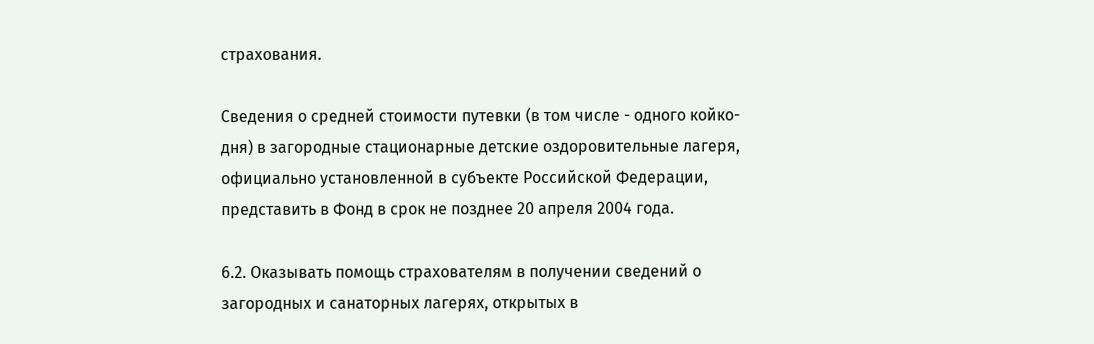страхования.

Сведения о средней стоимости путевки (в том числе - одного койко-дня) в загородные стационарные детские оздоровительные лагеря, официально установленной в субъекте Российской Федерации, представить в Фонд в срок не позднее 20 апреля 2004 года.

6.2. Оказывать помощь страхователям в получении сведений о загородных и санаторных лагерях, открытых в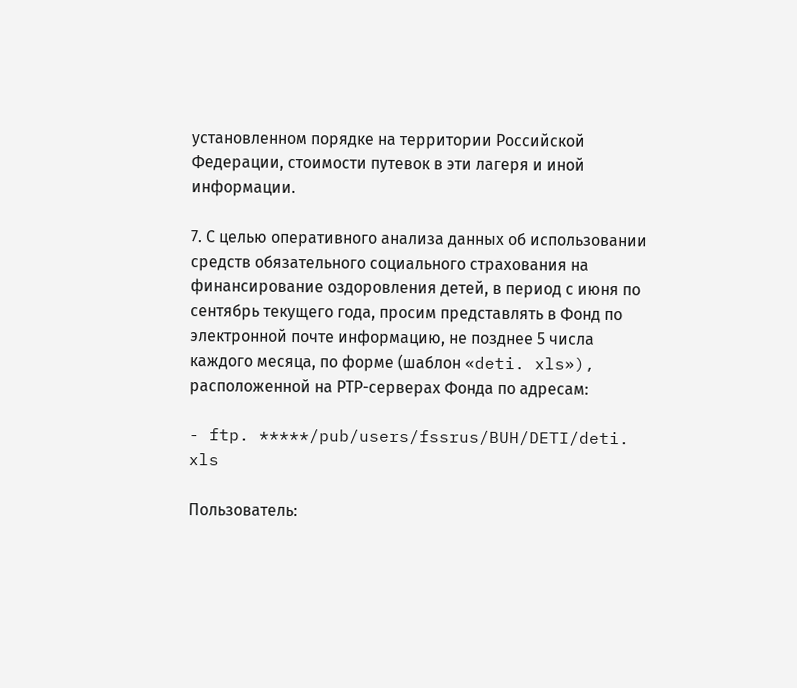установленном порядке на территории Российской Федерации, стоимости путевок в эти лагеря и иной информации.

7. С целью оперативного анализа данных об использовании средств обязательного социального страхования на финансирование оздоровления детей, в период с июня по сентябрь текущего года, просим представлять в Фонд по электронной почте информацию, не позднее 5 числа каждого месяца, по форме (шаблон «deti. xls»), расположенной на РТР-серверах Фонда по адресам:

- ftp. *****/pub/users/fssrus/BUH/DETI/deti. xls

Пользователь: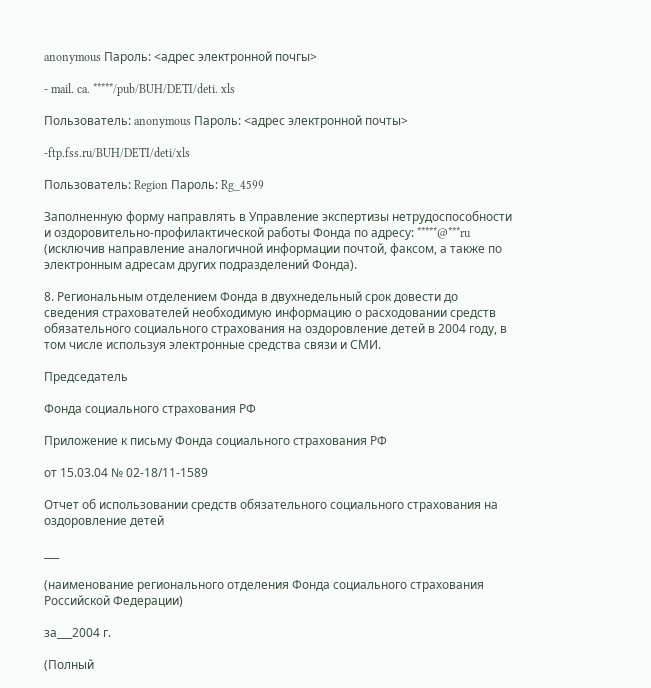anonymous Пароль: <адрес электронной почгы>

- mail. ca. *****/pub/BUH/DETI/deti. xls

Пользователь: anonymous Пароль: <адрес электронной почты>

-ftp.fss.ru/BUH/DETI/deti/xls

Пользователь: Region Пароль: Rg_4599

Заполненную форму направлять в Управление экспертизы нетрудоспособности и оздоровительно-профилактической работы Фонда по адресу: *****@***ru (исключив направление аналогичной информации почтой, факсом, а также по электронным адресам других подразделений Фонда).

8. Региональным отделением Фонда в двухнедельный срок довести до сведения страхователей необходимую информацию о расходовании средств обязательного социального страхования на оздоровление детей в 2004 году, в том числе используя электронные средства связи и СМИ.

Председатель

Фонда социального страхования РФ

Приложение к письму Фонда социального страхования РФ

от 15.03.04 № 02-18/11-1589

Отчет об использовании средств обязательного социального страхования на оздоровление детей

___

(наименование регионального отделения Фонда социального страхования Российской Федерации)

за___2004 г.

(Полный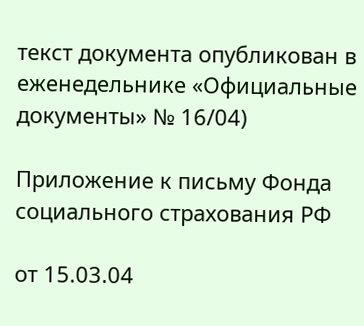текст документа опубликован в еженедельнике «Официальные документы» № 16/04)

Приложение к письму Фонда социального страхования РФ

от 15.03.04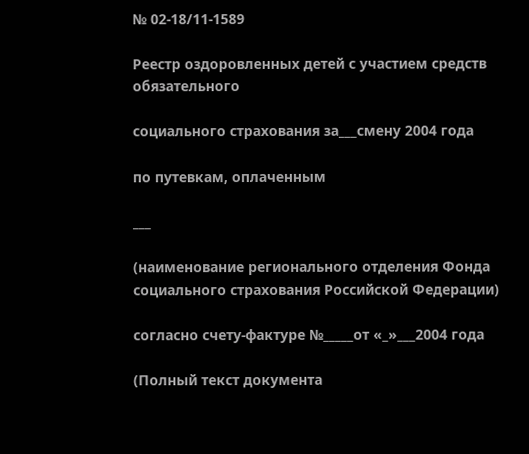№ 02-18/11-1589

Реестр оздоровленных детей с участием средств обязательного

социального страхования за___смену 2004 года

по путевкам, оплаченным

___

(наименование регионального отделения Фонда социального страхования Российской Федерации)

согласно счету-фактуре №_____от «_»___2004 года

(Полный текст документа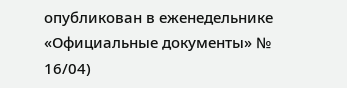опубликован в еженедельнике «Официальные документы» № 16/04)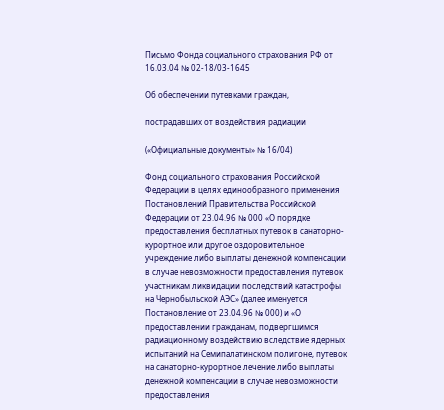Письмо Фонда социального страхования РФ от 16.03.04 № 02-18/03-1645

Об обеспечении путевками граждан,

пострадавших от воздействия радиации

(«Официальные документы» № 16/04)

Фонд социального страхования Российской Федерации в целях единообразного применения Постановлений Правительства Российской Федерации от 23.04.96 № 000 «О порядке предоставления бесплатных путевок в санаторно-курортное или другое оздоровительное учреждение либо выплаты денежной компенсации в случае невозможности предоставления путевок участникам ликвидации последствий катастрофы на Чернобыльской АЭС» (далее именуется Постановление от 23.04.96 № 000) и «О предоставлении гражданам, подвергшимся радиационному воздействию вследствие ядерных испытаний на Семипалатинском полигоне, путевок на санаторно-курортное лечение либо выплаты денежной компенсации в случае невозможности предоставления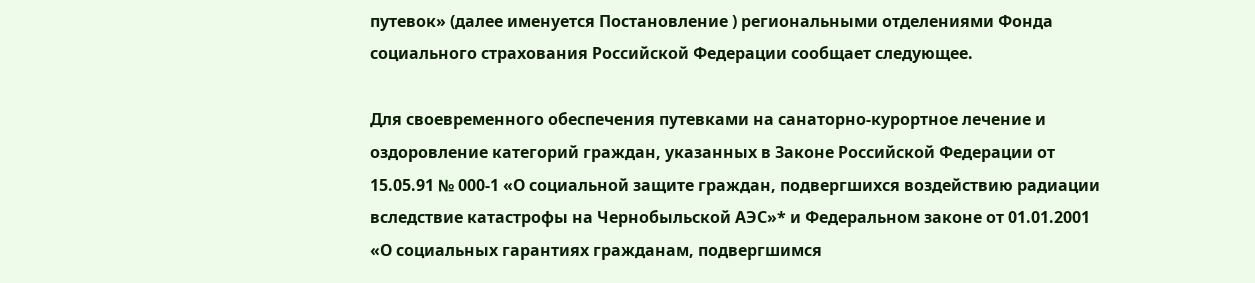путевок» (далее именуется Постановление ) региональными отделениями Фонда социального страхования Российской Федерации сообщает следующее.

Для своевременного обеспечения путевками на санаторно-курортное лечение и оздоровление категорий граждан, указанных в Законе Российской Федерации от 15.05.91 № 000-1 «О социальной защите граждан, подвергшихся воздействию радиации вследствие катастрофы на Чернобыльской АЭС»* и Федеральном законе от 01.01.2001 «О социальных гарантиях гражданам, подвергшимся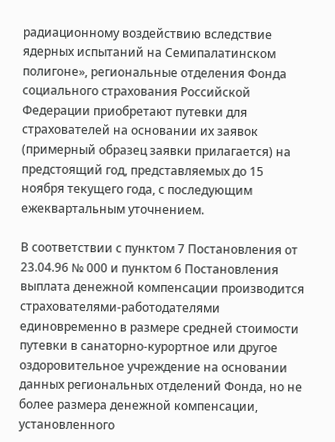радиационному воздействию вследствие ядерных испытаний на Семипалатинском полигоне», региональные отделения Фонда социального страхования Российской Федерации приобретают путевки для страхователей на основании их заявок (примерный образец заявки прилагается) на предстоящий год, представляемых до 15 ноября текущего года, с последующим ежеквартальным уточнением.

В соответствии с пунктом 7 Постановления от 23.04.96 № 000 и пунктом 6 Постановления выплата денежной компенсации производится страхователями-работодателями единовременно в размере средней стоимости путевки в санаторно-курортное или другое оздоровительное учреждение на основании данных региональных отделений Фонда, но не более размера денежной компенсации, установленного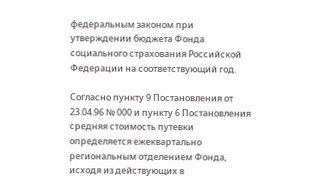федеральным законом при утверждении бюджета Фонда социального страхования Российской Федерации на соответствующий год.

Согласно пункту 9 Постановления от 23.04.96 № 000 и пункту 6 Постановления средняя стоимость путевки определяется ежеквартально региональным отделением Фонда, исходя из действующих в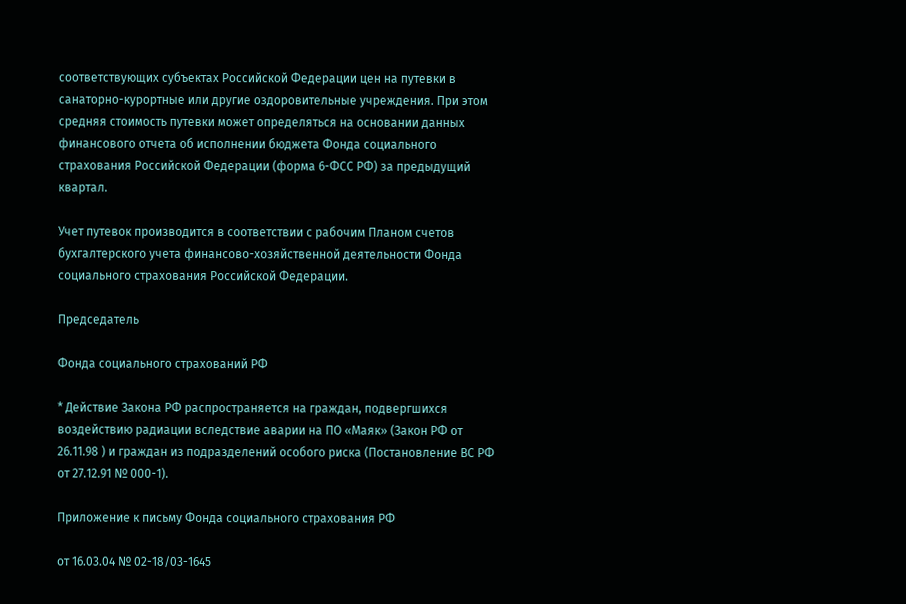соответствующих субъектах Российской Федерации цен на путевки в санаторно-курортные или другие оздоровительные учреждения. При этом средняя стоимость путевки может определяться на основании данных финансового отчета об исполнении бюджета Фонда социального страхования Российской Федерации (форма 6-ФСС РФ) за предыдущий квартал.

Учет путевок производится в соответствии с рабочим Планом счетов бухгалтерского учета финансово-хозяйственной деятельности Фонда социального страхования Российской Федерации.

Председатель

Фонда социального страхований РФ

* Действие Закона РФ распространяется на граждан, подвергшихся воздействию радиации вследствие аварии на ПО «Маяк» (Закон РФ от 26.11.98 ) и граждан из подразделений особого риска (Постановление ВС РФ от 27.12.91 № 000-1).

Приложение к письму Фонда социального страхования РФ

от 16.03.04 № 02-18/03-1645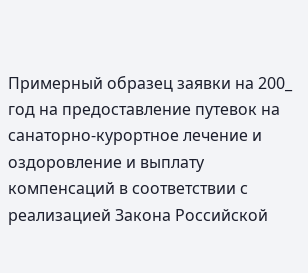Примерный образец заявки на 200_ год на предоставление путевок на санаторно-курортное лечение и оздоровление и выплату компенсаций в соответствии с реализацией Закона Российской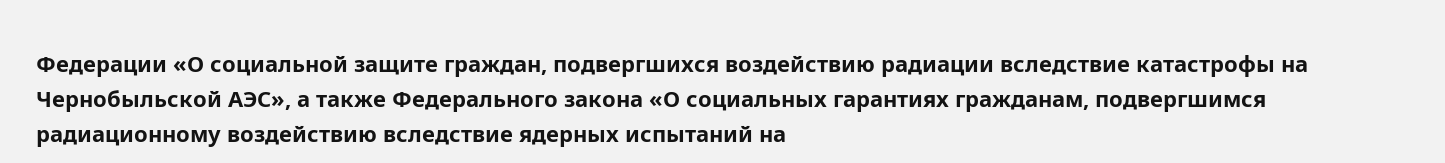Федерации «О социальной защите граждан, подвергшихся воздействию радиации вследствие катастрофы на Чернобыльской АЭС», а также Федерального закона «О социальных гарантиях гражданам, подвергшимся радиационному воздействию вследствие ядерных испытаний на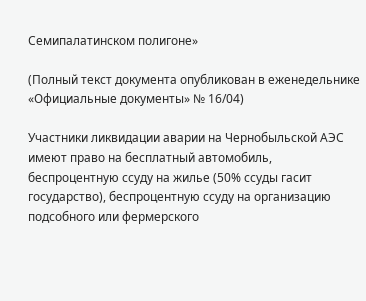Семипалатинском полигоне»

(Полный текст документа опубликован в еженедельнике «Официальные документы» № 16/04)

Участники ликвидации аварии на Чернобыльской АЭС имеют право на бесплатный автомобиль, беспроцентную ссуду на жилье (50% ссуды гасит государство), беспроцентную ссуду на организацию подсобного или фермерского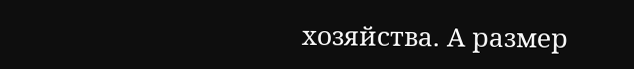хозяйства. А размер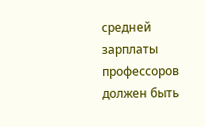средней зарплаты профессоров должен быть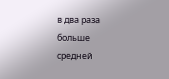в два раза больше средней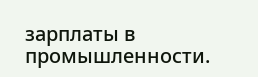зарплаты в промышленности.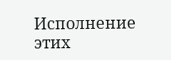Исполнение этих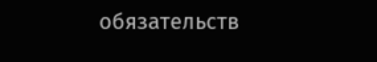обязательств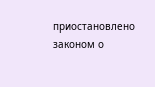приостановлено законом о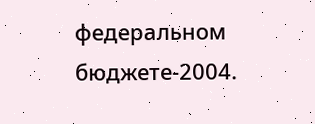федеральном бюджете-2004.